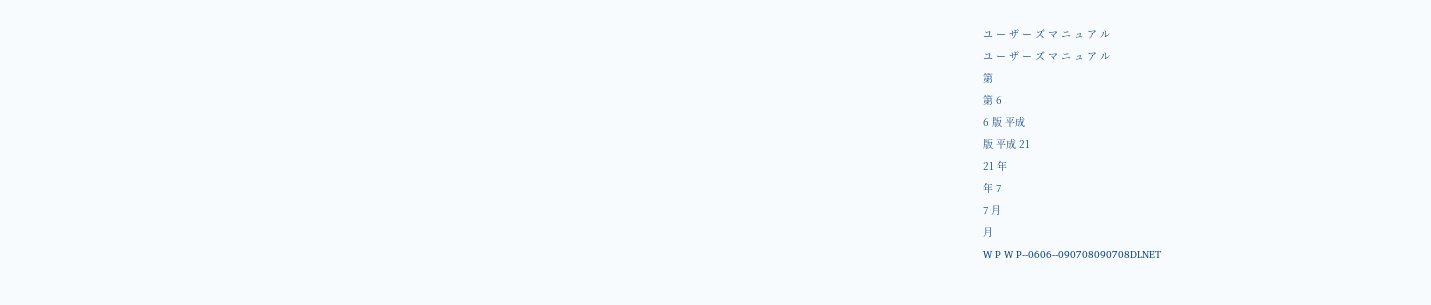ユ ー ザ ー ズ マ ニ ュ ア ル
ユ ー ザ ー ズ マ ニ ュ ア ル
第
第 6
6 版 平成
版 平成 21
21 年
年 7
7 月
月
W P W P--0606--090708090708DLNET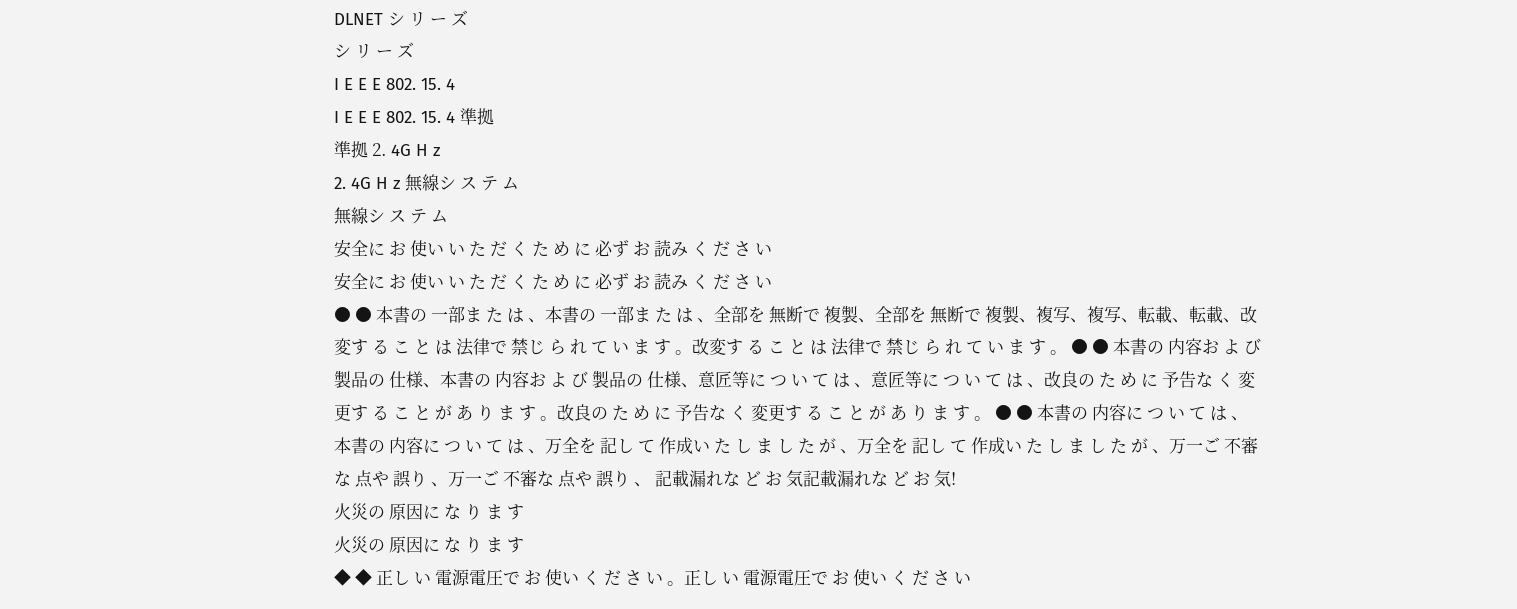DLNET シ リ ー ズ
シ リ ー ズ
I E E E 802. 15. 4
I E E E 802. 15. 4 準拠
準拠 2. 4G H z
2. 4G H z 無線シ ス テ ム
無線シ ス テ ム
安全に お 使い い た だ く た め に 必ず お 読み く だ さ い
安全に お 使い い た だ く た め に 必ず お 読み く だ さ い
● ● 本書の 一部ま た は 、本書の 一部ま た は 、全部を 無断で 複製、全部を 無断で 複製、複写、複写、転載、転載、改変す る こ と は 法律で 禁じ ら れ て い ま す 。改変す る こ と は 法律で 禁じ ら れ て い ま す 。 ● ● 本書の 内容お よ び 製品の 仕様、本書の 内容お よ び 製品の 仕様、意匠等に つ い て は 、意匠等に つ い て は 、改良の た め に 予告な く 変更す る こ と が あ り ま す 。改良の た め に 予告な く 変更す る こ と が あ り ま す 。 ● ● 本書の 内容に つ い て は 、本書の 内容に つ い て は 、万全を 記し て 作成い た し ま し た が 、万全を 記し て 作成い た し ま し た が 、万一ご 不審な 点や 誤り 、万一ご 不審な 点や 誤り 、 記載漏れな ど お 気記載漏れな ど お 気!
火災の 原因に な り ま す
火災の 原因に な り ま す
◆ ◆ 正し い 電源電圧で お 使い く だ さ い 。正し い 電源電圧で お 使い く だ さ い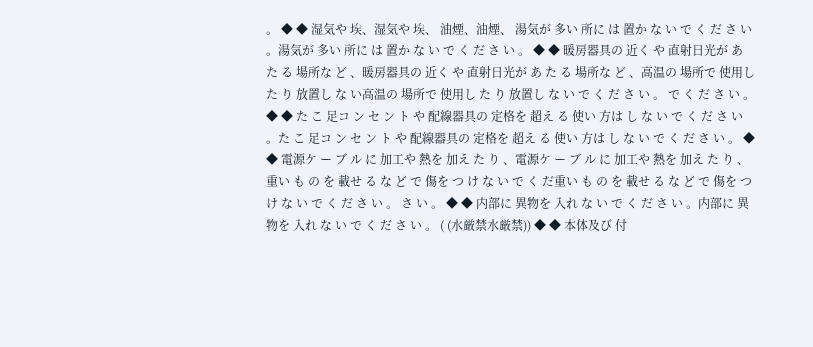。 ◆ ◆ 湿気や 埃、湿気や 埃、 油煙、油煙、 湯気が 多い 所に は 置か な い で く だ さ い 。湯気が 多い 所に は 置か な い で く だ さ い 。 ◆ ◆ 暖房器具の 近く や 直射日光が あ た る 場所な ど 、暖房器具の 近く や 直射日光が あ た る 場所な ど 、高温の 場所で 使用し た り 放置し な い高温の 場所で 使用し た り 放置し な い で く だ さ い 。 で く だ さ い 。 ◆ ◆ た こ 足コ ン セ ン ト や 配線器具の 定格を 超え る 使い 方は し な い で く だ さ い 。た こ 足コ ン セ ン ト や 配線器具の 定格を 超え る 使い 方は し な い で く だ さ い 。 ◆ ◆ 電源ケ ー ブ ル に 加工や 熱を 加え た り 、電源ケ ー ブ ル に 加工や 熱を 加え た り 、重い も の を 載せ る な ど で 傷を つ け な い で く だ重い も の を 載せ る な ど で 傷を つ け な い で く だ さ い 。 さ い 。 ◆ ◆ 内部に 異物を 入れ な い で く だ さ い 。内部に 異物を 入れ な い で く だ さ い 。 ( (水厳禁水厳禁)) ◆ ◆ 本体及び 付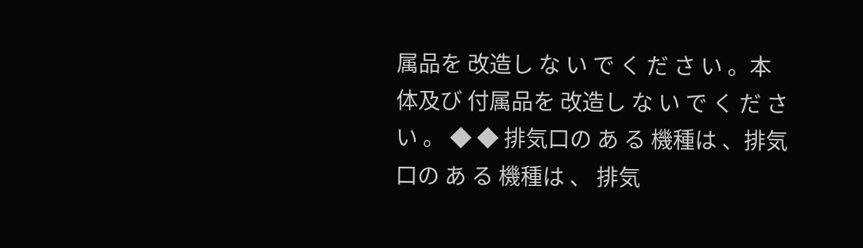属品を 改造し な い で く だ さ い 。本体及び 付属品を 改造し な い で く だ さ い 。 ◆ ◆ 排気口の あ る 機種は 、排気口の あ る 機種は 、 排気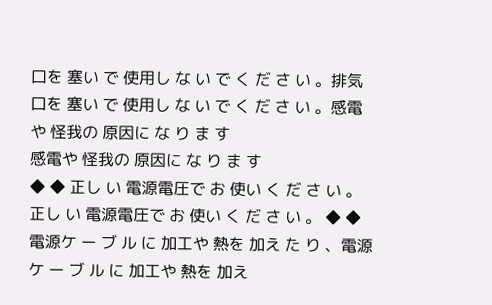口を 塞い で 使用し な い で く だ さ い 。排気口を 塞い で 使用し な い で く だ さ い 。感電や 怪我の 原因に な り ま す
感電や 怪我の 原因に な り ま す
◆ ◆ 正し い 電源電圧で お 使い く だ さ い 。正し い 電源電圧で お 使い く だ さ い 。 ◆ ◆ 電源ケ ー ブ ル に 加工や 熱を 加え た り 、電源ケ ー ブ ル に 加工や 熱を 加え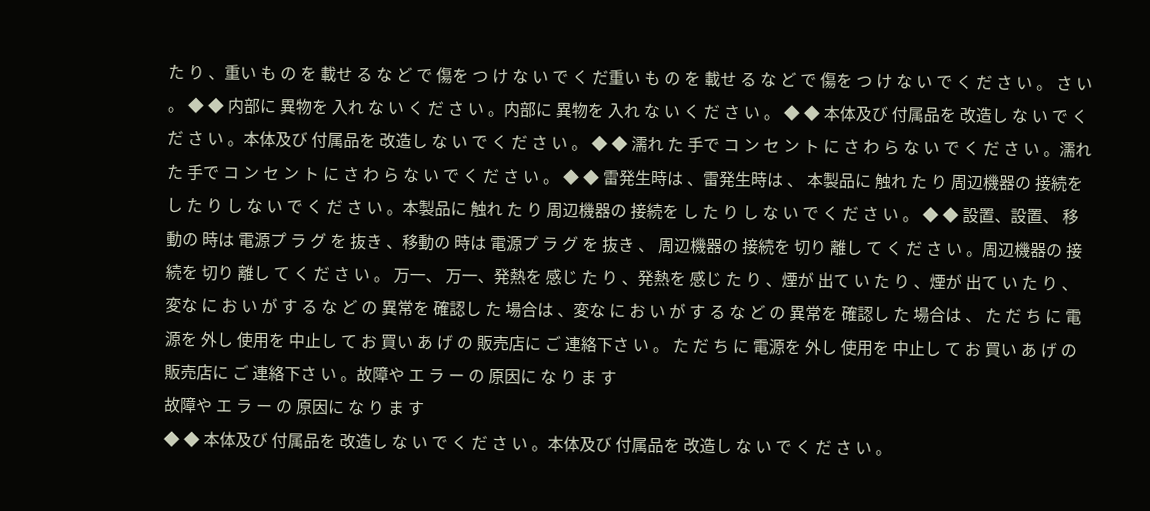た り 、重い も の を 載せ る な ど で 傷を つ け な い で く だ重い も の を 載せ る な ど で 傷を つ け な い で く だ さ い 。 さ い 。 ◆ ◆ 内部に 異物を 入れ な い く だ さ い 。内部に 異物を 入れ な い く だ さ い 。 ◆ ◆ 本体及び 付属品を 改造し な い で く だ さ い 。本体及び 付属品を 改造し な い で く だ さ い 。 ◆ ◆ 濡れ た 手で コ ン セ ン ト に さ わ ら な い で く だ さ い 。濡れ た 手で コ ン セ ン ト に さ わ ら な い で く だ さ い 。 ◆ ◆ 雷発生時は 、雷発生時は 、 本製品に 触れ た り 周辺機器の 接続を し た り し な い で く だ さ い 。本製品に 触れ た り 周辺機器の 接続を し た り し な い で く だ さ い 。 ◆ ◆ 設置、設置、 移動の 時は 電源プ ラ グ を 抜き 、移動の 時は 電源プ ラ グ を 抜き 、 周辺機器の 接続を 切り 離し て く だ さ い 。周辺機器の 接続を 切り 離し て く だ さ い 。 万一、 万一、発熱を 感じ た り 、発熱を 感じ た り 、煙が 出て い た り 、煙が 出て い た り 、変な に お い が す る な ど の 異常を 確認し た 場合は 、変な に お い が す る な ど の 異常を 確認し た 場合は 、 た だ ち に 電源を 外し 使用を 中止し て お 買い あ げ の 販売店に ご 連絡下さ い 。 た だ ち に 電源を 外し 使用を 中止し て お 買い あ げ の 販売店に ご 連絡下さ い 。故障や エ ラ ー の 原因に な り ま す
故障や エ ラ ー の 原因に な り ま す
◆ ◆ 本体及び 付属品を 改造し な い で く だ さ い 。本体及び 付属品を 改造し な い で く だ さ い 。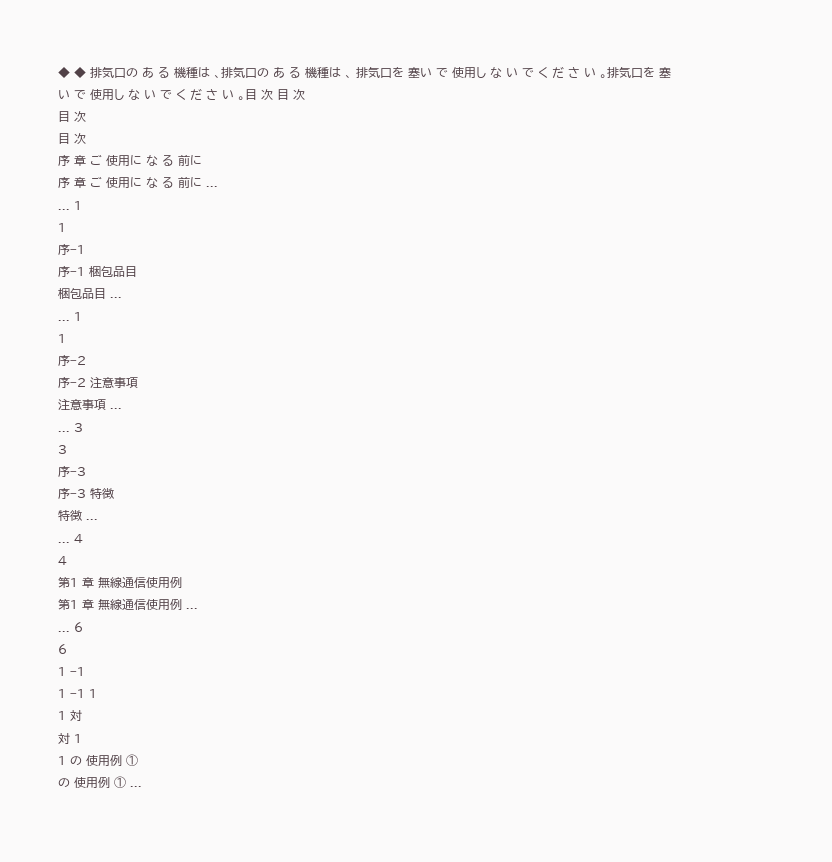◆ ◆ 排気口の あ る 機種は 、排気口の あ る 機種は 、 排気口を 塞い で 使用し な い で く だ さ い 。排気口を 塞い で 使用し な い で く だ さ い 。目 次 目 次
目 次
目 次
序 章 ご 使用に な る 前に
序 章 ご 使用に な る 前に ...
... 1
1
序−1
序−1 梱包品目
梱包品目 ...
... 1
1
序−2
序−2 注意事項
注意事項 ...
... 3
3
序−3
序−3 特徴
特徴 ...
... 4
4
第1 章 無線通信使用例
第1 章 無線通信使用例 ...
... 6
6
1 −1
1 −1 1
1 対
対 1
1 の 使用例 ①
の 使用例 ① ...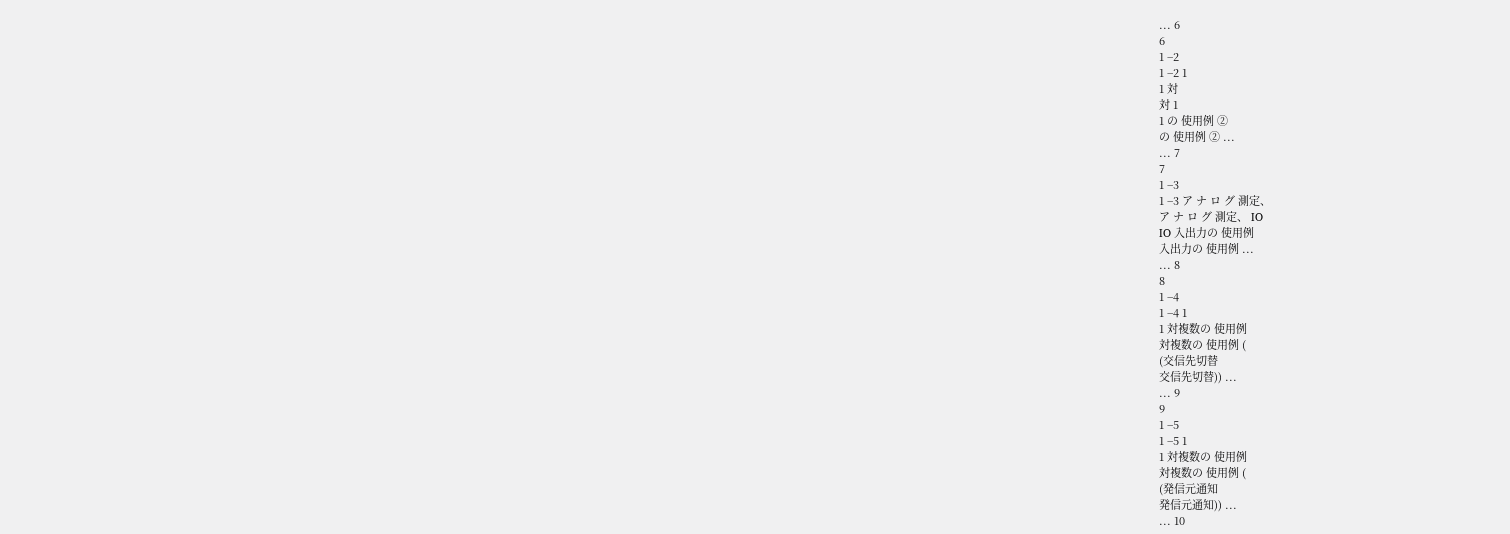... 6
6
1 −2
1 −2 1
1 対
対 1
1 の 使用例 ②
の 使用例 ② ...
... 7
7
1 −3
1 −3 ア ナ ロ グ 測定、
ア ナ ロ グ 測定、 IO
IO 入出力の 使用例
入出力の 使用例 ...
... 8
8
1 −4
1 −4 1
1 対複数の 使用例
対複数の 使用例 (
(交信先切替
交信先切替)) ...
... 9
9
1 −5
1 −5 1
1 対複数の 使用例
対複数の 使用例 (
(発信元通知
発信元通知)) ...
... 10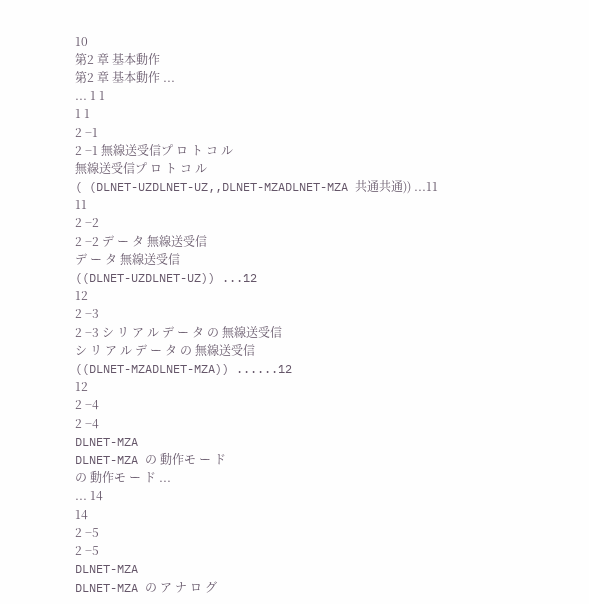10
第2 章 基本動作
第2 章 基本動作 ...
... 1 1
1 1
2 −1
2 −1 無線送受信プ ロ ト コ ル
無線送受信プ ロ ト コ ル
( (DLNET-UZDLNET-UZ,,DLNET-MZADLNET-MZA 共通共通)) ...11
11
2 −2
2 −2 デ ー タ 無線送受信
デ ー タ 無線送受信
((DLNET-UZDLNET-UZ)) ...12
12
2 −3
2 −3 シ リ ア ル デ ー タ の 無線送受信
シ リ ア ル デ ー タ の 無線送受信
((DLNET-MZADLNET-MZA)) ......12
12
2 −4
2 −4
DLNET-MZA
DLNET-MZA の 動作モ ー ド
の 動作モ ー ド ...
... 14
14
2 −5
2 −5
DLNET-MZA
DLNET-MZA の ア ナ ロ グ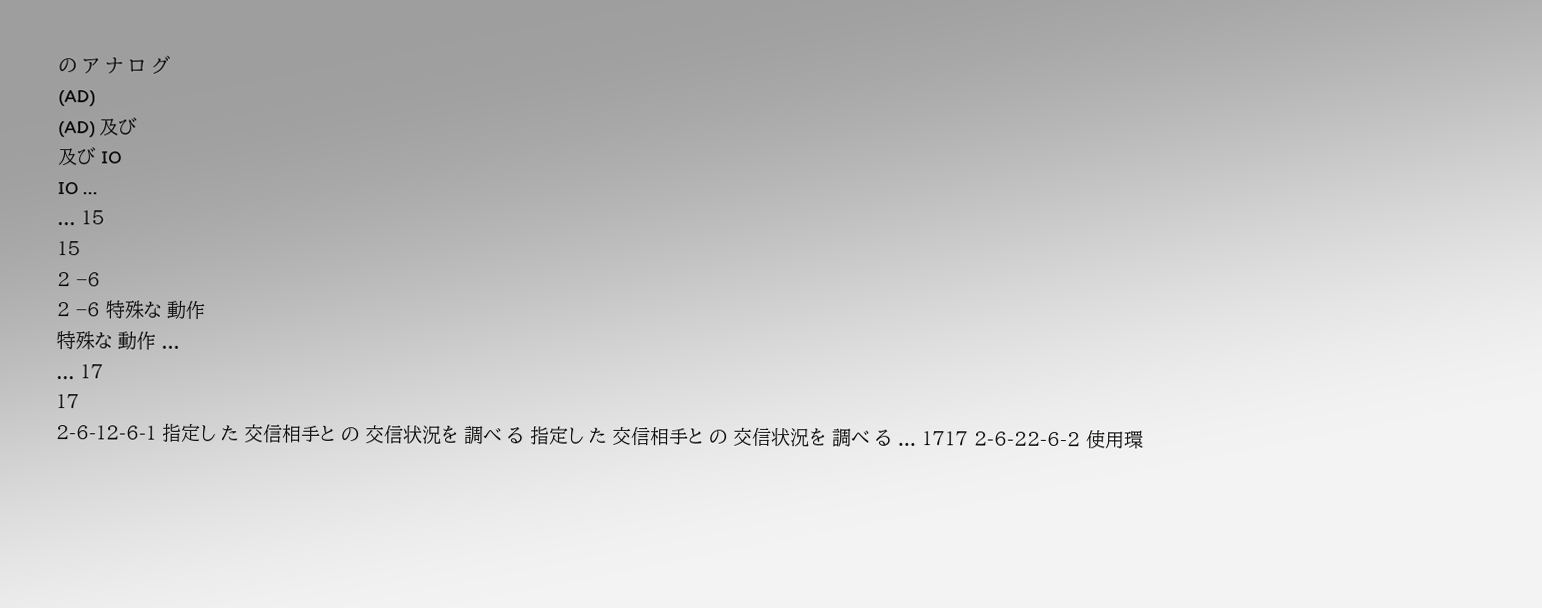の ア ナ ロ グ
(AD)
(AD) 及び
及び IO
IO ...
... 15
15
2 −6
2 −6 特殊な 動作
特殊な 動作 ...
... 17
17
2-6-12-6-1 指定し た 交信相手と の 交信状況を 調べ る 指定し た 交信相手と の 交信状況を 調べ る ... 1717 2-6-22-6-2 使用環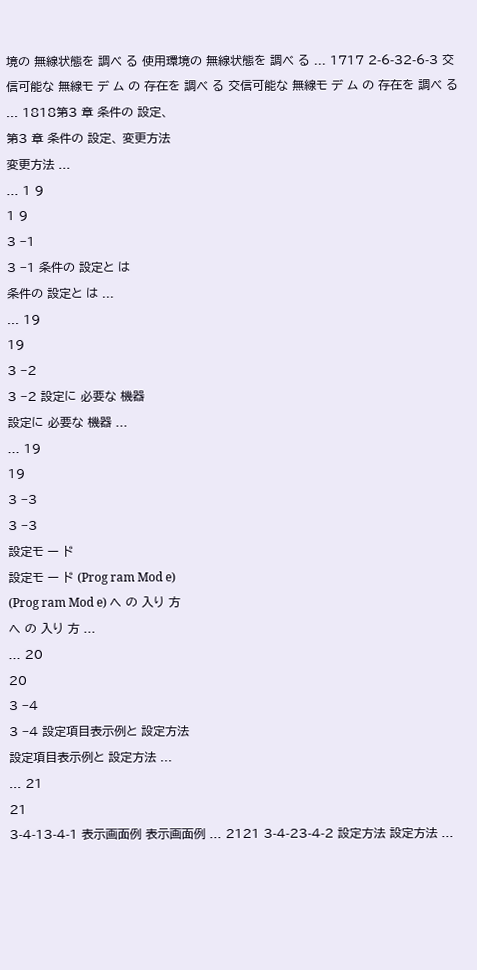境の 無線状態を 調べ る 使用環境の 無線状態を 調べ る ... 1717 2-6-32-6-3 交信可能な 無線モ デ ム の 存在を 調べ る 交信可能な 無線モ デ ム の 存在を 調べ る ... 1818第3 章 条件の 設定、
第3 章 条件の 設定、 変更方法
変更方法 ...
... 1 9
1 9
3 −1
3 −1 条件の 設定と は
条件の 設定と は ...
... 19
19
3 −2
3 −2 設定に 必要な 機器
設定に 必要な 機器 ...
... 19
19
3 −3
3 −3
設定モ ー ド
設定モ ー ド (Prog ram Mod e)
(Prog ram Mod e) へ の 入り 方
へ の 入り 方 ...
... 20
20
3 −4
3 −4 設定項目表示例と 設定方法
設定項目表示例と 設定方法 ...
... 21
21
3-4-13-4-1 表示画面例 表示画面例 ... 2121 3-4-23-4-2 設定方法 設定方法 ...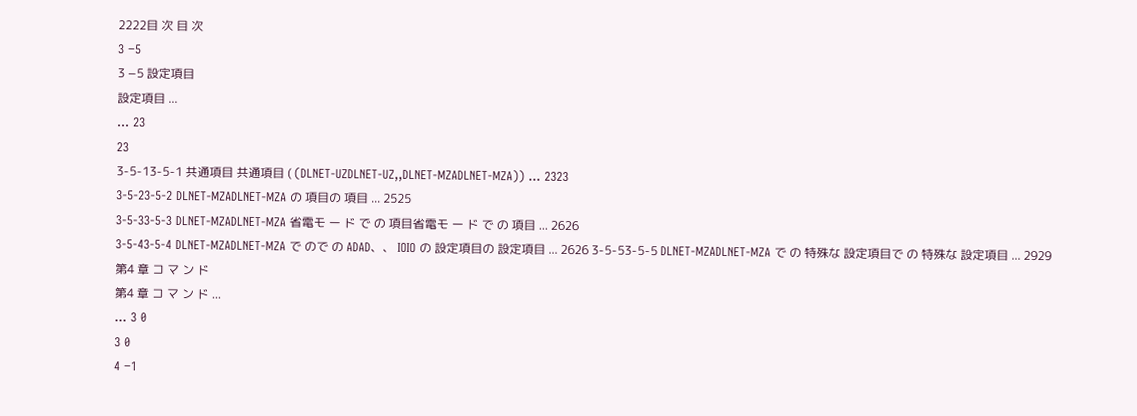2222目 次 目 次
3 −5
3 −5 設定項目
設定項目 ...
... 23
23
3-5-13-5-1 共通項目 共通項目 ( (DLNET-UZDLNET-UZ,,DLNET-MZADLNET-MZA)) ... 2323
3-5-23-5-2 DLNET-MZADLNET-MZA の 項目の 項目 ... 2525
3-5-33-5-3 DLNET-MZADLNET-MZA 省電モ ー ド で の 項目省電モ ー ド で の 項目 ... 2626
3-5-43-5-4 DLNET-MZADLNET-MZA で ので の ADAD、、 IOIO の 設定項目の 設定項目 ... 2626 3-5-53-5-5 DLNET-MZADLNET-MZA で の 特殊な 設定項目で の 特殊な 設定項目 ... 2929
第4 章 コ マ ン ド
第4 章 コ マ ン ド ...
... 3 0
3 0
4 −1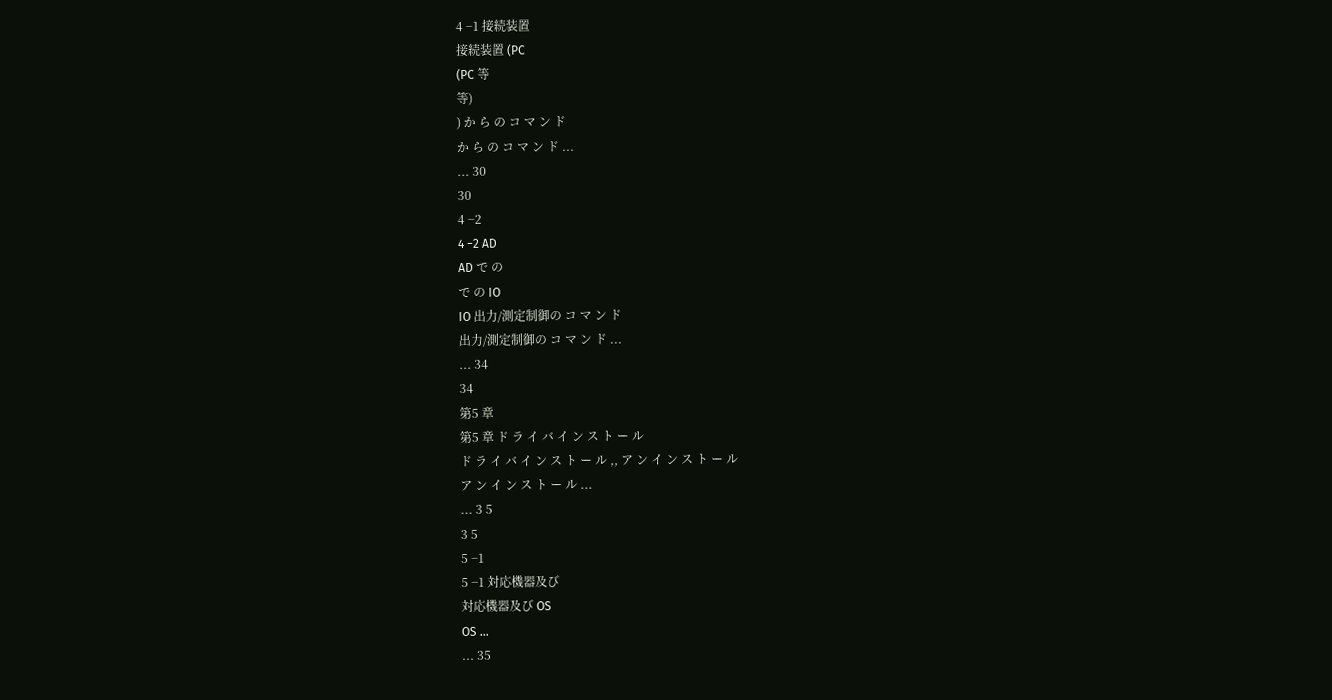4 −1 接続装置
接続装置 (PC
(PC 等
等)
) か ら の コ マ ン ド
か ら の コ マ ン ド ...
... 30
30
4 −2
4 −2 AD
AD で の
で の IO
IO 出力/測定制御の コ マ ン ド
出力/測定制御の コ マ ン ド ...
... 34
34
第5 章
第5 章 ド ラ イ バ イ ン ス ト ー ル
ド ラ イ バ イ ン ス ト ー ル ,, ア ン イ ン ス ト ー ル
ア ン イ ン ス ト ー ル ...
... 3 5
3 5
5 −1
5 −1 対応機器及び
対応機器及び OS
OS ...
... 35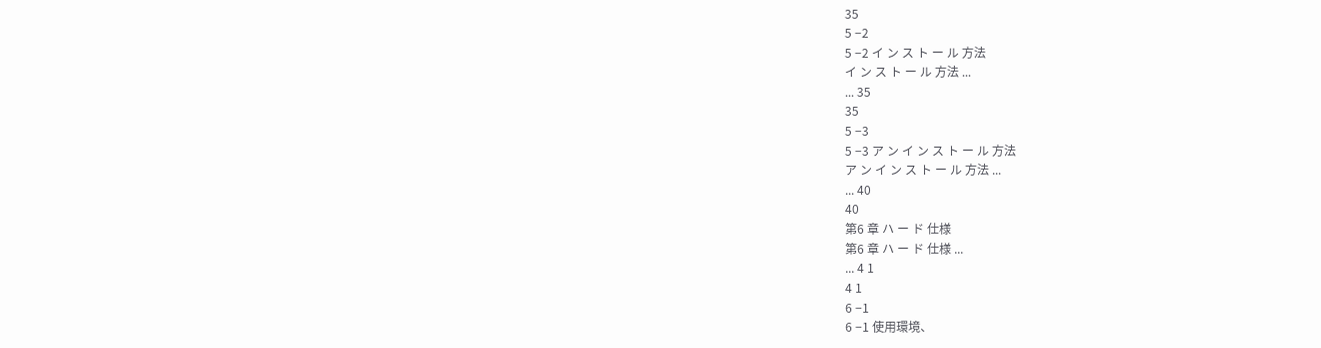35
5 −2
5 −2 イ ン ス ト ー ル 方法
イ ン ス ト ー ル 方法 ...
... 35
35
5 −3
5 −3 ア ン イ ン ス ト ー ル 方法
ア ン イ ン ス ト ー ル 方法 ...
... 40
40
第6 章 ハ ー ド 仕様
第6 章 ハ ー ド 仕様 ...
... 4 1
4 1
6 −1
6 −1 使用環境、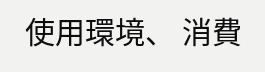使用環境、 消費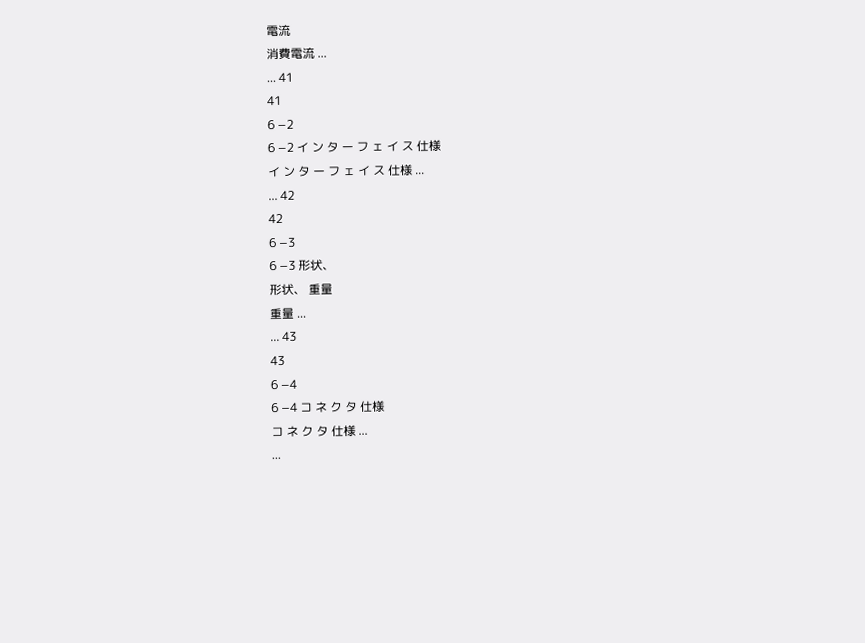電流
消費電流 ...
... 41
41
6 −2
6 −2 イ ン タ ー フ ェ イ ス 仕様
イ ン タ ー フ ェ イ ス 仕様 ...
... 42
42
6 −3
6 −3 形状、
形状、 重量
重量 ...
... 43
43
6 −4
6 −4 コ ネ ク タ 仕様
コ ネ ク タ 仕様 ...
...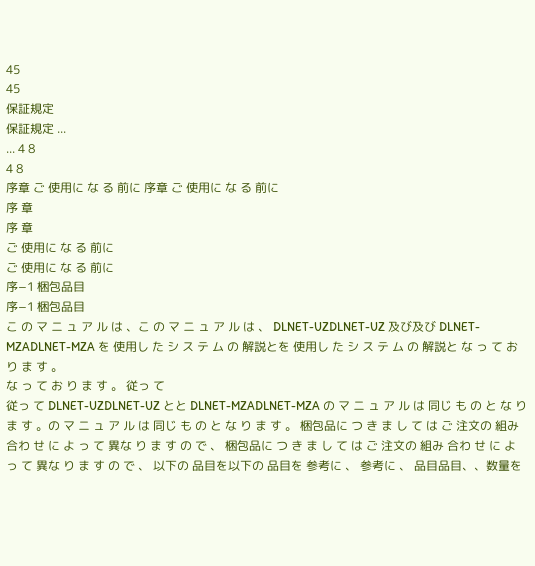45
45
保証規定
保証規定 ...
... 4 8
4 8
序章 ご 使用に な る 前に 序章 ご 使用に な る 前に
序 章
序 章
ご 使用に な る 前に
ご 使用に な る 前に
序−1 梱包品目
序−1 梱包品目
こ の マ ニ ュ ア ル は 、こ の マ ニ ュ ア ル は 、 DLNET-UZDLNET-UZ 及び及び DLNET-MZADLNET-MZA を 使用し た シ ス テ ム の 解説とを 使用し た シ ス テ ム の 解説と な っ て お り ま す 。
な っ て お り ま す 。 従っ て
従っ て DLNET-UZDLNET-UZ とと DLNET-MZADLNET-MZA の マ ニ ュ ア ル は 同じ も の と な り ま す 。の マ ニ ュ ア ル は 同じ も の と な り ま す 。 梱包品に つ き ま し て は ご 注文の 組み 合わ せ に よ っ て 異な り ま す の で 、 梱包品に つ き ま し て は ご 注文の 組み 合わ せ に よ っ て 異な り ま す の で 、 以下の 品目を以下の 品目を 参考に 、 参考に 、 品目品目、、数量を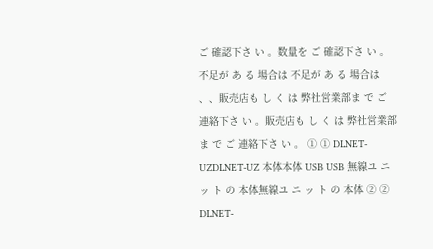ご 確認下さ い 。数量を ご 確認下さ い 。 不足が あ る 場合は 不足が あ る 場合は 、、販売店も し く は 弊社営業部ま で ご 連絡下さ い 。販売店も し く は 弊社営業部ま で ご 連絡下さ い 。 ① ① DLNET-UZDLNET-UZ 本体本体 USB USB 無線ユ ニ ッ ト の 本体無線ユ ニ ッ ト の 本体 ② ② DLNET-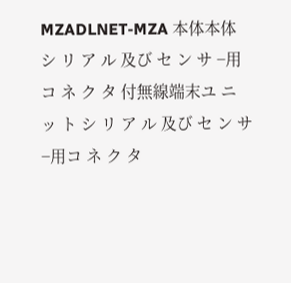MZADLNET-MZA 本体本体 シ リ ア ル 及び セ ン サ −用コ ネ ク タ 付無線端末ユ ニ ッ ト シ リ ア ル 及び セ ン サ −用コ ネ ク タ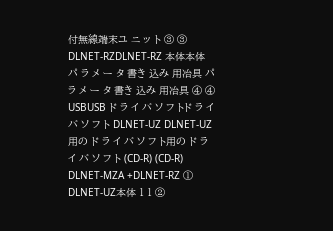付無線端末ユ ニ ッ ト ③ ③ DLNET-RZDLNET-RZ 本体本体 パ ラ メ ー タ 書き 込み 用冶具 パ ラ メ ー タ 書き 込み 用冶具 ④ ④ USBUSB ド ラ イ バ ソ フ トド ラ イ バ ソ フ ト DLNET-UZ DLNET-UZ 用の ド ラ イ バ ソ フ ト用の ド ラ イ バ ソ フ ト (CD-R) (CD-R) DLNET-MZA +DLNET-RZ ① DLNET-UZ本体 1 1 ②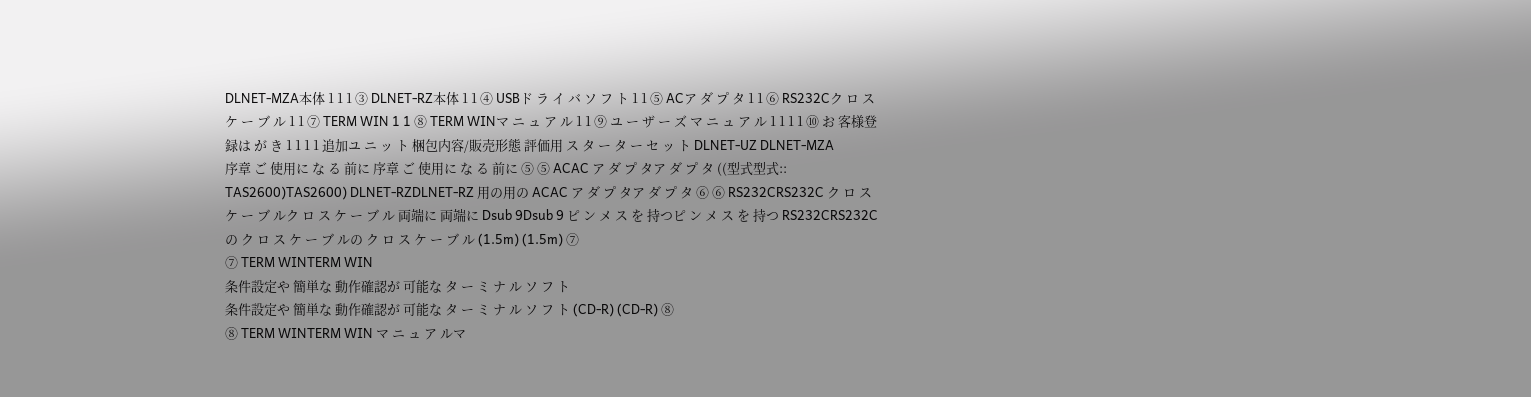DLNET-MZA本体 1 1 1 ③ DLNET-RZ本体 1 1 ④ USBド ラ イ バ ソ フ ト 1 1 ⑤ ACア ダ プ タ 1 1 ⑥ RS232Cク ロ ス ケ ー ブ ル 1 1 ⑦ TERM WIN 1 1 ⑧ TERM WINマ ニ ュ ア ル 1 1 ⑨ ユ ー ザ ー ズ マ ニ ュ ア ル 1 1 1 1 ⑩ お 客様登録は が き 1 1 1 1 追加ユ ニ ッ ト 梱包内容/販売形態 評価用 ス タ ー タ ー セ ッ ト DLNET-UZ DLNET-MZA
序章 ご 使用に な る 前に 序章 ご 使用に な る 前に ⑤ ⑤ ACAC ア ダ プ タア ダ プ タ ((型式型式:: TAS2600)TAS2600) DLNET-RZDLNET-RZ 用の用の ACAC ア ダ プ タア ダ プ タ ⑥ ⑥ RS232CRS232C ク ロ ス ケ ー ブ ルク ロ ス ケ ー ブ ル 両端に 両端に Dsub 9Dsub 9 ピ ン メ ス を 持つピ ン メ ス を 持つ RS232CRS232C の ク ロ ス ケ ー ブ ルの ク ロ ス ケ ー ブ ル (1.5m) (1.5m) ⑦
⑦ TERM WINTERM WIN
条件設定や 簡単な 動作確認が 可能な タ ー ミ ナ ル ソ フ ト
条件設定や 簡単な 動作確認が 可能な タ ー ミ ナ ル ソ フ ト (CD-R) (CD-R) ⑧
⑧ TERM WINTERM WIN マ ニ ュ ア ルマ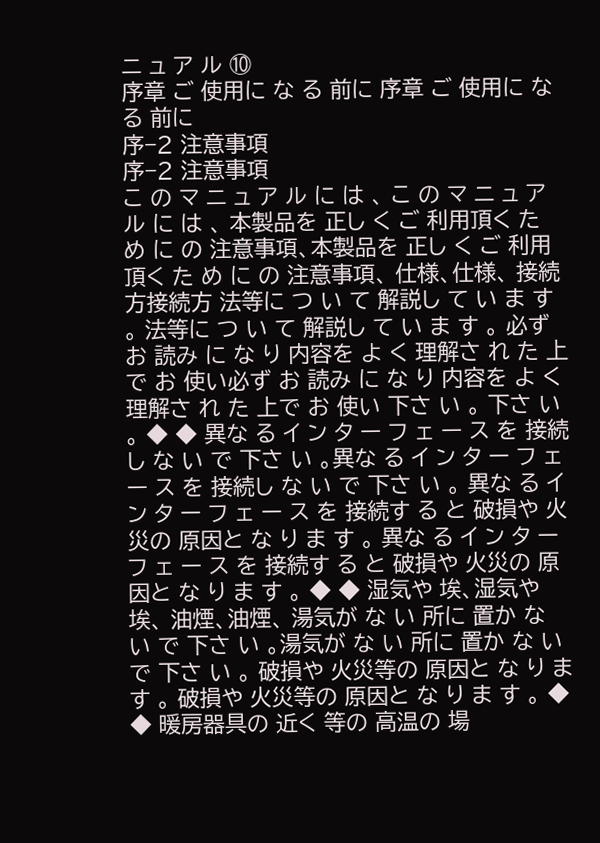ニ ュ ア ル ⑩
序章 ご 使用に な る 前に 序章 ご 使用に な る 前に
序−2 注意事項
序−2 注意事項
こ の マ ニ ュ ア ル に は 、 こ の マ ニ ュ ア ル に は 、 本製品を 正し く ご 利用頂く た め に の 注意事項、本製品を 正し く ご 利用頂く た め に の 注意事項、 仕様、仕様、 接続方接続方 法等に つ い て 解説し て い ま す 。 法等に つ い て 解説し て い ま す 。 必ず お 読み に な り 内容を よ く 理解さ れ た 上で お 使い必ず お 読み に な り 内容を よ く 理解さ れ た 上で お 使い 下さ い 。 下さ い 。 ◆ ◆ 異な る イ ン タ ー フ ェ ー ス を 接続し な い で 下さ い 。異な る イ ン タ ー フ ェ ー ス を 接続し な い で 下さ い 。 異な る イ ン タ ー フ ェ ー ス を 接続す る と 破損や 火災の 原因と な り ま す 。 異な る イ ン タ ー フ ェ ー ス を 接続す る と 破損や 火災の 原因と な り ま す 。 ◆ ◆ 湿気や 埃、湿気や 埃、 油煙、油煙、 湯気が な い 所に 置か な い で 下さ い 。湯気が な い 所に 置か な い で 下さ い 。 破損や 火災等の 原因と な り ま す 。 破損や 火災等の 原因と な り ま す 。 ◆ ◆ 暖房器具の 近く 等の 高温の 場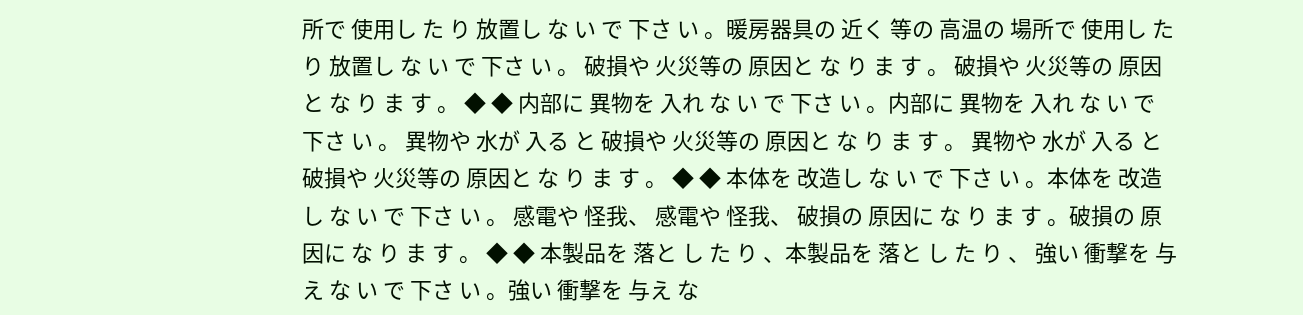所で 使用し た り 放置し な い で 下さ い 。暖房器具の 近く 等の 高温の 場所で 使用し た り 放置し な い で 下さ い 。 破損や 火災等の 原因と な り ま す 。 破損や 火災等の 原因と な り ま す 。 ◆ ◆ 内部に 異物を 入れ な い で 下さ い 。内部に 異物を 入れ な い で 下さ い 。 異物や 水が 入る と 破損や 火災等の 原因と な り ま す 。 異物や 水が 入る と 破損や 火災等の 原因と な り ま す 。 ◆ ◆ 本体を 改造し な い で 下さ い 。本体を 改造し な い で 下さ い 。 感電や 怪我、 感電や 怪我、 破損の 原因に な り ま す 。破損の 原因に な り ま す 。 ◆ ◆ 本製品を 落と し た り 、本製品を 落と し た り 、 強い 衝撃を 与え な い で 下さ い 。強い 衝撃を 与え な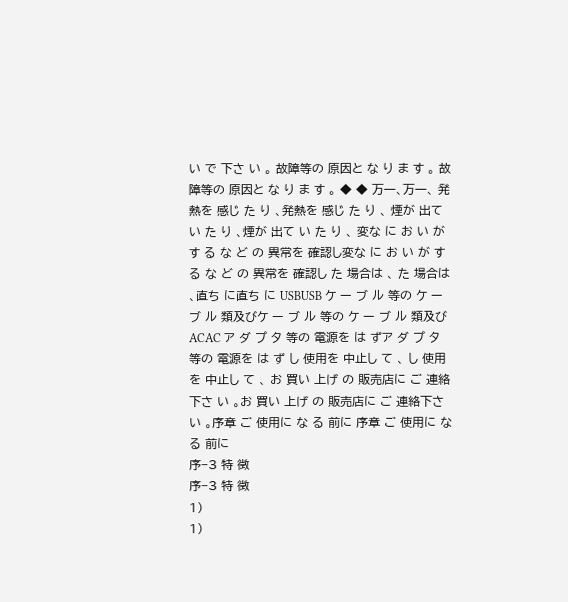い で 下さ い 。 故障等の 原因と な り ま す 。 故障等の 原因と な り ま す 。 ◆ ◆ 万一、万一、 発熱を 感じ た り 、発熱を 感じ た り 、 煙が 出て い た り 、煙が 出て い た り 、 変な に お い が す る な ど の 異常を 確認し変な に お い が す る な ど の 異常を 確認し た 場合は 、 た 場合は 、直ち に直ち に USBUSB ケ ー ブ ル 等の ケ ー ブ ル 類及びケ ー ブ ル 等の ケ ー ブ ル 類及び ACAC ア ダ プ タ 等の 電源を は ずア ダ プ タ 等の 電源を は ず し 使用を 中止し て 、 し 使用を 中止し て 、 お 買い 上げ の 販売店に ご 連絡下さ い 。お 買い 上げ の 販売店に ご 連絡下さ い 。序章 ご 使用に な る 前に 序章 ご 使用に な る 前に
序−3 特 徴
序−3 特 徴
1)
1)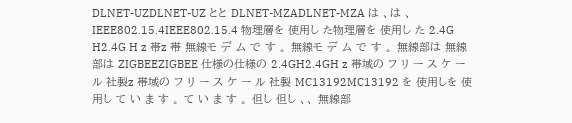DLNET-UZDLNET-UZ とと DLNET-MZADLNET-MZA は 、は 、 IEEE802.15.4IEEE802.15.4 物理層を 使用し た物理層を 使用し た 2.4G H2.4G H z 帯z 帯 無線モ デ ム で す 。 無線モ デ ム で す 。 無線部は 無線部は ZIGBEEZIGBEE 仕様の仕様の 2.4GH2.4GH z 帯域の フ リ ー ス ケ ー ル 社製z 帯域の フ リ ー ス ケ ー ル 社製 MC13192MC13192 を 使用しを 使用し て い ま す 。 て い ま す 。 但し 但し 、、 無線部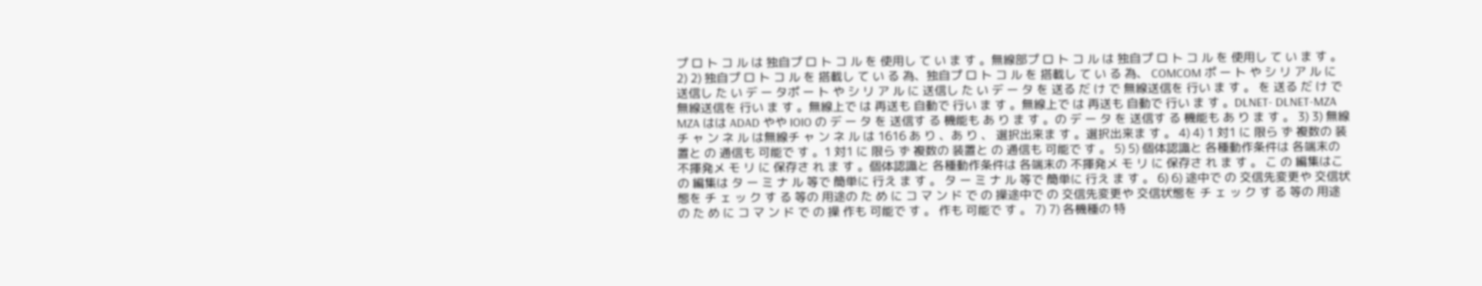プ ロ ト コ ル は 独自プ ロ ト コ ル を 使用し て い ま す 。無線部プ ロ ト コ ル は 独自プ ロ ト コ ル を 使用し て い ま す 。 2) 2) 独自プ ロ ト コ ル を 搭載し て い る 為、独自プ ロ ト コ ル を 搭載し て い る 為、 COMCOM ポ ー ト や シ リ ア ル に 送信し た い デ ー タポ ー ト や シ リ ア ル に 送信し た い デ ー タ を 送る だ け で 無線送信を 行い ま す 。 を 送る だ け で 無線送信を 行い ま す 。無線上で は 再送も 自動で 行い ま す 。無線上で は 再送も 自動で 行い ま す 。DLNET- DLNET-MZA MZA はは ADAD やや IOIO の デ ー タ を 送信す る 機能も あ り ま す 。の デ ー タ を 送信す る 機能も あ り ま す 。 3) 3) 無線チ ャ ン ネ ル は無線チ ャ ン ネ ル は 1616 あ り 、あ り 、 選択出来ま す 。選択出来ま す 。 4) 4) 1 対1 に 限ら ず 複数の 装置と の 通信も 可能で す 。1 対1 に 限ら ず 複数の 装置と の 通信も 可能で す 。 5) 5) 個体認識と 各種動作条件は 各端末の 不揮発メ モ リ に 保存さ れ ま す 。個体認識と 各種動作条件は 各端末の 不揮発メ モ リ に 保存さ れ ま す 。 こ の 編集はこ の 編集は タ ー ミ ナ ル 等で 簡単に 行え ま す 。 タ ー ミ ナ ル 等で 簡単に 行え ま す 。 6) 6) 途中で の 交信先変更や 交信状態を チ ェ ッ ク す る 等の 用途の た め に コ マ ン ド で の 操途中で の 交信先変更や 交信状態を チ ェ ッ ク す る 等の 用途の た め に コ マ ン ド で の 操 作も 可能で す 。 作も 可能で す 。 7) 7) 各機種の 特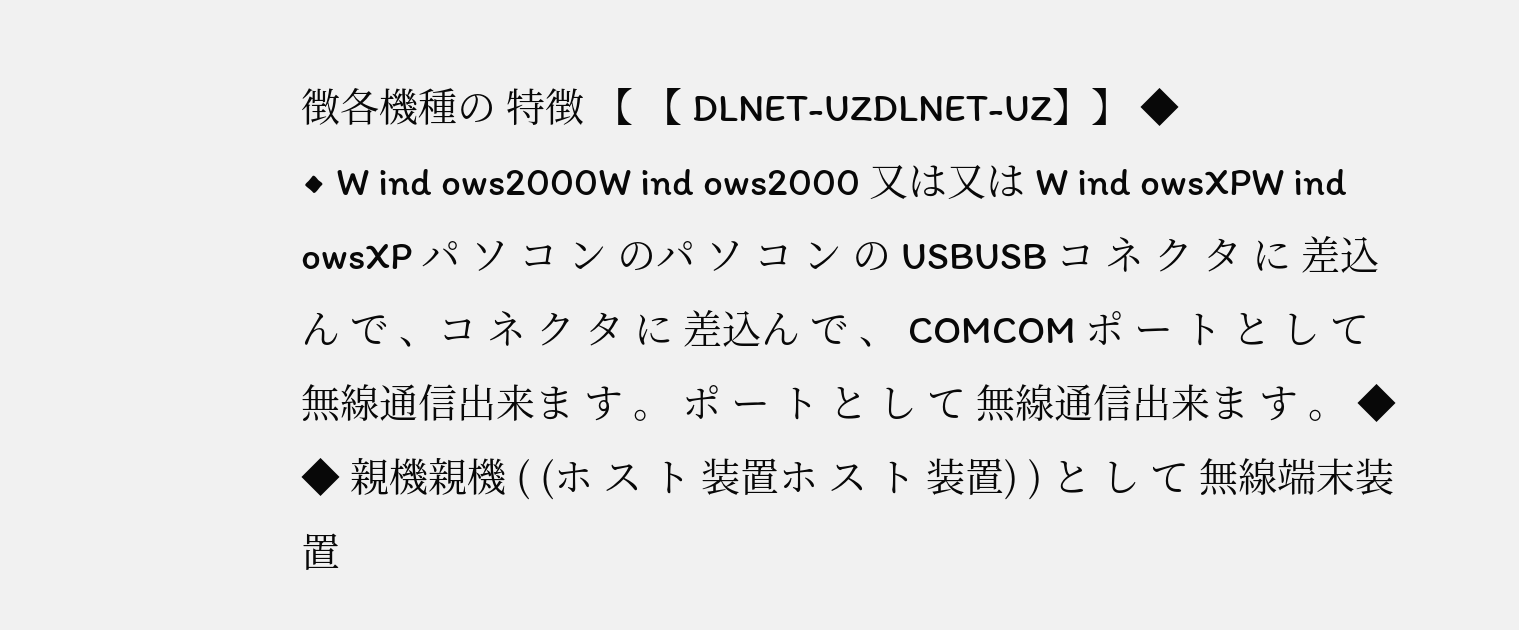徴各機種の 特徴 【 【 DLNET-UZDLNET-UZ】】 ◆
◆ W ind ows2000W ind ows2000 又は又は W ind owsXPW ind owsXP パ ソ コ ン のパ ソ コ ン の USBUSB コ ネ ク タ に 差込ん で 、コ ネ ク タ に 差込ん で 、 COMCOM ポ ー ト と し て 無線通信出来ま す 。 ポ ー ト と し て 無線通信出来ま す 。 ◆ ◆ 親機親機 ( (ホ ス ト 装置ホ ス ト 装置) ) と し て 無線端末装置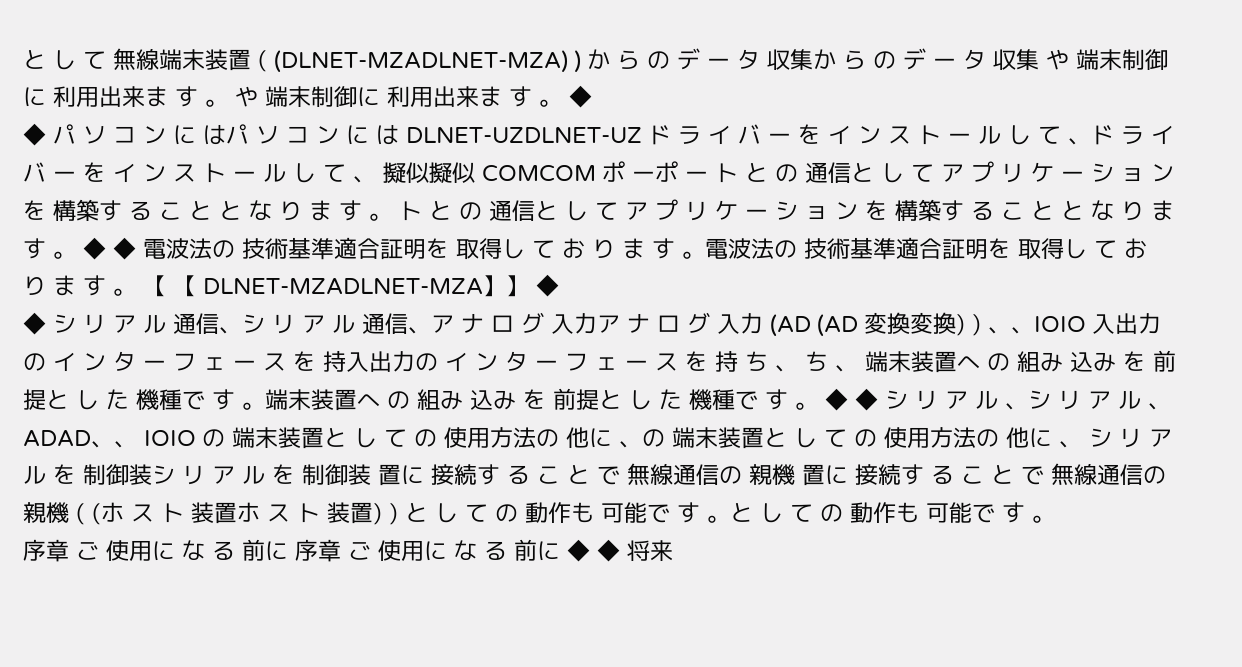と し て 無線端末装置 ( (DLNET-MZADLNET-MZA) ) か ら の デ ー タ 収集か ら の デ ー タ 収集 や 端末制御に 利用出来ま す 。 や 端末制御に 利用出来ま す 。 ◆
◆ パ ソ コ ン に はパ ソ コ ン に は DLNET-UZDLNET-UZ ド ラ イ バ ー を イ ン ス ト ー ル し て 、ド ラ イ バ ー を イ ン ス ト ー ル し て 、 擬似擬似 COMCOM ポ ーポ ー ト と の 通信と し て ア プ リ ケ ー シ ョ ン を 構築す る こ と と な り ま す 。 ト と の 通信と し て ア プ リ ケ ー シ ョ ン を 構築す る こ と と な り ま す 。 ◆ ◆ 電波法の 技術基準適合証明を 取得し て お り ま す 。電波法の 技術基準適合証明を 取得し て お り ま す 。 【 【 DLNET-MZADLNET-MZA】】 ◆
◆ シ リ ア ル 通信、シ リ ア ル 通信、ア ナ ロ グ 入力ア ナ ロ グ 入力 (AD (AD 変換変換) ) 、、IOIO 入出力の イ ン タ ー フ ェ ー ス を 持入出力の イ ン タ ー フ ェ ー ス を 持 ち 、 ち 、 端末装置へ の 組み 込み を 前提と し た 機種で す 。端末装置へ の 組み 込み を 前提と し た 機種で す 。 ◆ ◆ シ リ ア ル 、シ リ ア ル 、 ADAD、、 IOIO の 端末装置と し て の 使用方法の 他に 、の 端末装置と し て の 使用方法の 他に 、 シ リ ア ル を 制御装シ リ ア ル を 制御装 置に 接続す る こ と で 無線通信の 親機 置に 接続す る こ と で 無線通信の 親機 ( (ホ ス ト 装置ホ ス ト 装置) ) と し て の 動作も 可能で す 。と し て の 動作も 可能で す 。
序章 ご 使用に な る 前に 序章 ご 使用に な る 前に ◆ ◆ 将来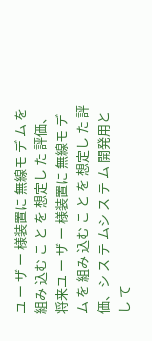ユ ー ザ ー 様装置に 無線モ デ ム を 組み 込む こ と を 想定し た 評価、将来ユ ー ザ ー 様装置に 無線モ デ ム を 組み 込む こ と を 想定し た 評価、シ ス テ ムシ ス テ ム 開発用と し て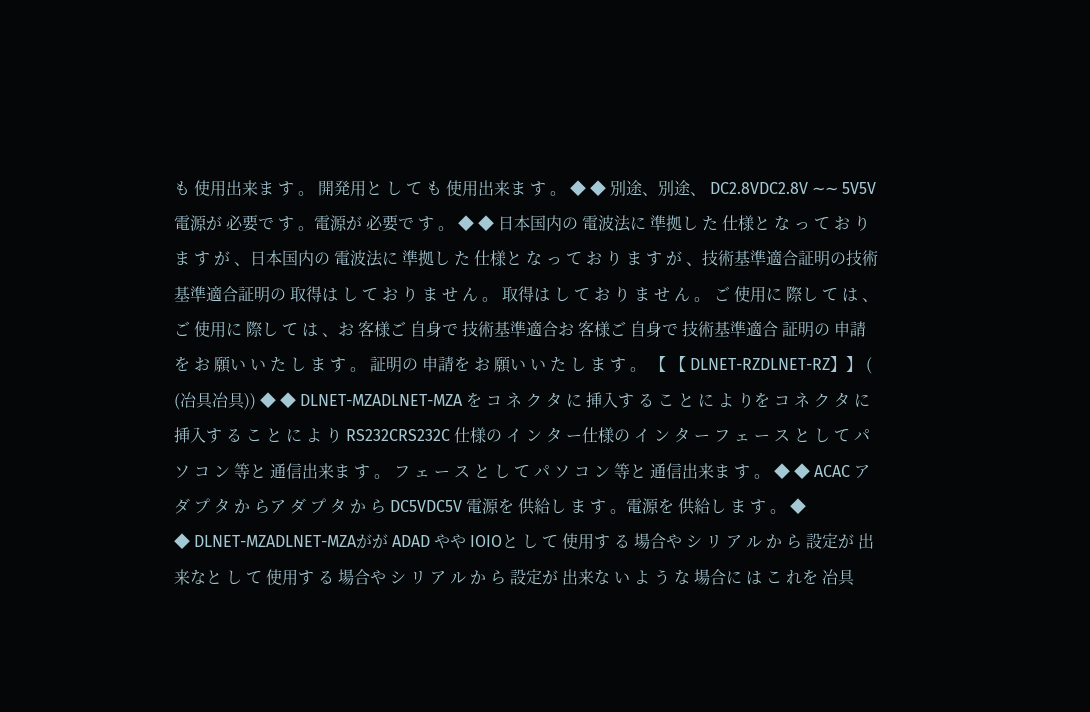も 使用出来ま す 。 開発用と し て も 使用出来ま す 。 ◆ ◆ 別途、別途、 DC2.8VDC2.8V ∼∼ 5V5V 電源が 必要で す 。電源が 必要で す 。 ◆ ◆ 日本国内の 電波法に 準拠し た 仕様と な っ て お り ま す が 、日本国内の 電波法に 準拠し た 仕様と な っ て お り ま す が 、技術基準適合証明の技術基準適合証明の 取得は し て お り ま せ ん 。 取得は し て お り ま せ ん 。 ご 使用に 際し て は 、 ご 使用に 際し て は 、お 客様ご 自身で 技術基準適合お 客様ご 自身で 技術基準適合 証明の 申請を お 願い い た し ま す 。 証明の 申請を お 願い い た し ま す 。 【 【 DLNET-RZDLNET-RZ】】 ( (冶具冶具)) ◆ ◆ DLNET-MZADLNET-MZA を コ ネ ク タ に 挿入す る こ と に よ りを コ ネ ク タ に 挿入す る こ と に よ り RS232CRS232C 仕様の イ ン タ ー仕様の イ ン タ ー フ ェ ー ス と し て パ ソ コ ン 等と 通信出来ま す 。 フ ェ ー ス と し て パ ソ コ ン 等と 通信出来ま す 。 ◆ ◆ ACAC ア ダ プ タ か らア ダ プ タ か ら DC5VDC5V 電源を 供給し ま す 。電源を 供給し ま す 。 ◆
◆ DLNET-MZADLNET-MZAがが ADAD やや IOIOと し て 使用す る 場合や シ リ ア ル か ら 設定が 出来なと し て 使用す る 場合や シ リ ア ル か ら 設定が 出来な い よ う な 場合に は こ れを 冶具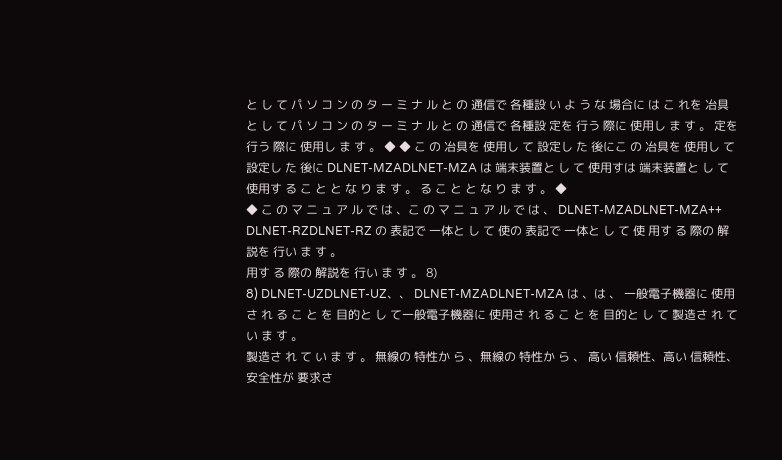と し て パ ソ コ ン の タ ー ミ ナ ル と の 通信で 各種設 い よ う な 場合に は こ れを 冶具と し て パ ソ コ ン の タ ー ミ ナ ル と の 通信で 各種設 定を 行う 際に 使用し ま す 。 定を 行う 際に 使用し ま す 。 ◆ ◆ こ の 冶具を 使用し て 設定し た 後にこ の 冶具を 使用し て 設定し た 後に DLNET-MZADLNET-MZA は 端末装置と し て 使用すは 端末装置と し て 使用す る こ と と な り ま す 。 る こ と と な り ま す 。 ◆
◆ こ の マ ニ ュ ア ル で は 、こ の マ ニ ュ ア ル で は 、 DLNET-MZADLNET-MZA++ DLNET-RZDLNET-RZ の 表記で 一体と し て 使の 表記で 一体と し て 使 用す る 際の 解説を 行い ま す 。
用す る 際の 解説を 行い ま す 。 8)
8) DLNET-UZDLNET-UZ、、 DLNET-MZADLNET-MZA は 、は 、 一般電子機器に 使用さ れ る こ と を 目的と し て一般電子機器に 使用さ れ る こ と を 目的と し て 製造さ れ て い ま す 。
製造さ れ て い ま す 。 無線の 特性か ら 、無線の 特性か ら 、 高い 信頼性、高い 信頼性、 安全性が 要求さ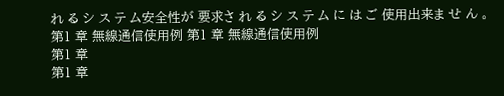れ る シ ス テ ム安全性が 要求さ れ る シ ス テ ム に は ご 使用出来ま せ ん 。
第1 章 無線通信使用例 第1 章 無線通信使用例
第1 章
第1 章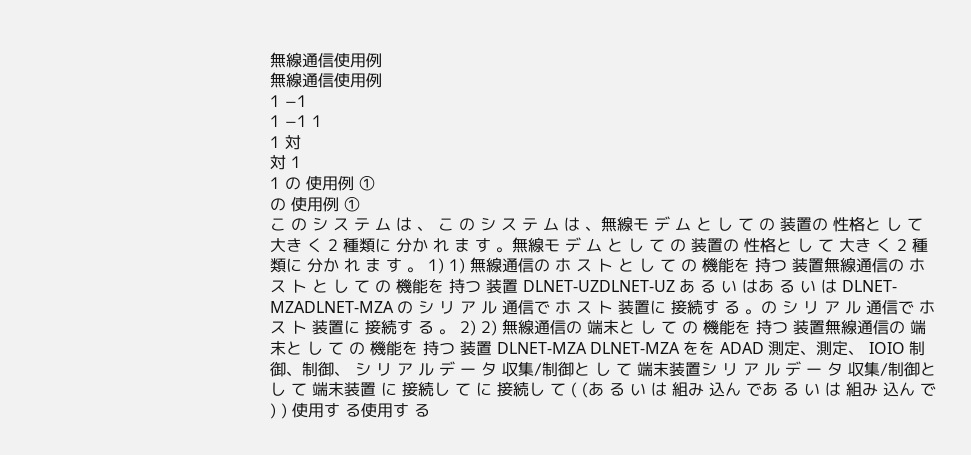無線通信使用例
無線通信使用例
1 −1
1 −1 1
1 対
対 1
1 の 使用例 ①
の 使用例 ①
こ の シ ス テ ム は 、 こ の シ ス テ ム は 、無線モ デ ム と し て の 装置の 性格と し て 大き く 2 種類に 分か れ ま す 。無線モ デ ム と し て の 装置の 性格と し て 大き く 2 種類に 分か れ ま す 。 1) 1) 無線通信の ホ ス ト と し て の 機能を 持つ 装置無線通信の ホ ス ト と し て の 機能を 持つ 装置 DLNET-UZDLNET-UZ あ る い はあ る い は DLNET-MZADLNET-MZA の シ リ ア ル 通信で ホ ス ト 装置に 接続す る 。の シ リ ア ル 通信で ホ ス ト 装置に 接続す る 。 2) 2) 無線通信の 端末と し て の 機能を 持つ 装置無線通信の 端末と し て の 機能を 持つ 装置 DLNET-MZA DLNET-MZA をを ADAD 測定、測定、 IOIO 制御、制御、 シ リ ア ル デ ー タ 収集/制御と し て 端末装置シ リ ア ル デ ー タ 収集/制御と し て 端末装置 に 接続し て に 接続し て ( (あ る い は 組み 込ん であ る い は 組み 込ん で ) ) 使用す る使用す る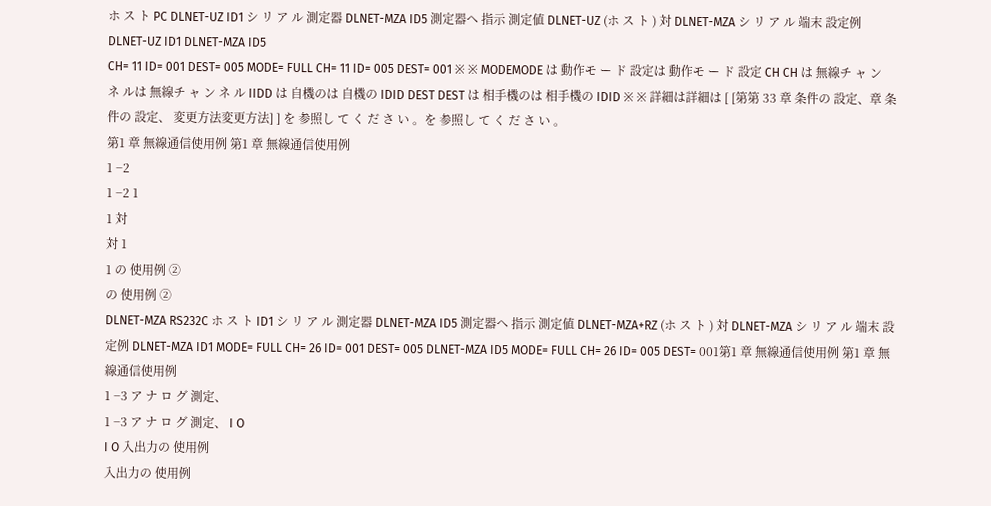ホ ス ト PC DLNET-UZ ID1 シ リ ア ル 測定器 DLNET-MZA ID5 測定器へ 指示 測定値 DLNET-UZ (ホ ス ト ) 対 DLNET-MZA シ リ ア ル 端末 設定例
DLNET-UZ ID1 DLNET-MZA ID5
CH= 11 ID= 001 DEST= 005 MODE= FULL CH= 11 ID= 005 DEST= 001 ※ ※ MODEMODE は 動作モ ー ド 設定は 動作モ ー ド 設定 CH CH は 無線チ ャ ン ネ ルは 無線チ ャ ン ネ ル IIDD は 自機のは 自機の IDID DEST DEST は 相手機のは 相手機の IDID ※ ※ 詳細は詳細は [ [第第 33 章 条件の 設定、章 条件の 設定、 変更方法変更方法] ] を 参照し て く だ さ い 。を 参照し て く だ さ い 。
第1 章 無線通信使用例 第1 章 無線通信使用例
1 −2
1 −2 1
1 対
対 1
1 の 使用例 ②
の 使用例 ②
DLNET-MZA RS232C ホ ス ト ID1 シ リ ア ル 測定器 DLNET-MZA ID5 測定器へ 指示 測定値 DLNET-MZA+RZ (ホ ス ト ) 対 DLNET-MZA シ リ ア ル 端末 設定例 DLNET-MZA ID1 MODE= FULL CH= 26 ID= 001 DEST= 005 DLNET-MZA ID5 MODE= FULL CH= 26 ID= 005 DEST= 001第1 章 無線通信使用例 第1 章 無線通信使用例
1 −3 ア ナ ロ グ 測定、
1 −3 ア ナ ロ グ 測定、 I O
I O 入出力の 使用例
入出力の 使用例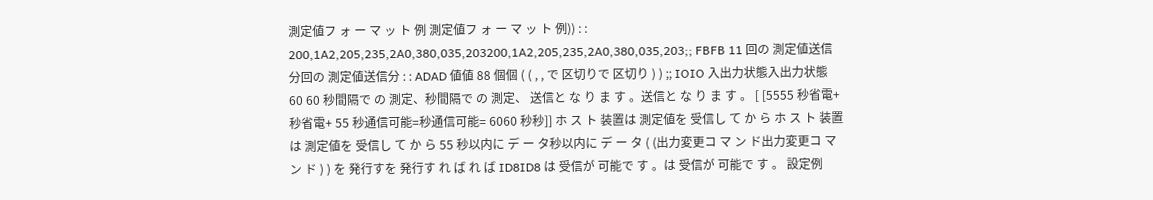測定値フ ォ ー マ ッ ト 例 測定値フ ォ ー マ ッ ト 例)) : : 200,1A2,205,235,2A0,380,035,203200,1A2,205,235,2A0,380,035,203;; FBFB 11 回の 測定値送信分回の 測定値送信分 : : ADAD 値値 88 個個 ( ( , , で 区切りで 区切り ) ) ;; IOIO 入出力状態入出力状態 60 60 秒間隔で の 測定、秒間隔で の 測定、 送信と な り ま す 。送信と な り ま す 。 [ [5555 秒省電+秒省電+ 55 秒通信可能=秒通信可能= 6060 秒秒]] ホ ス ト 装置は 測定値を 受信し て か ら ホ ス ト 装置は 測定値を 受信し て か ら 55 秒以内に デ ー タ秒以内に デ ー タ ( (出力変更コ マ ン ド出力変更コ マ ン ド ) ) を 発行すを 発行す れ ば れ ば ID8ID8 は 受信が 可能で す 。は 受信が 可能で す 。 設定例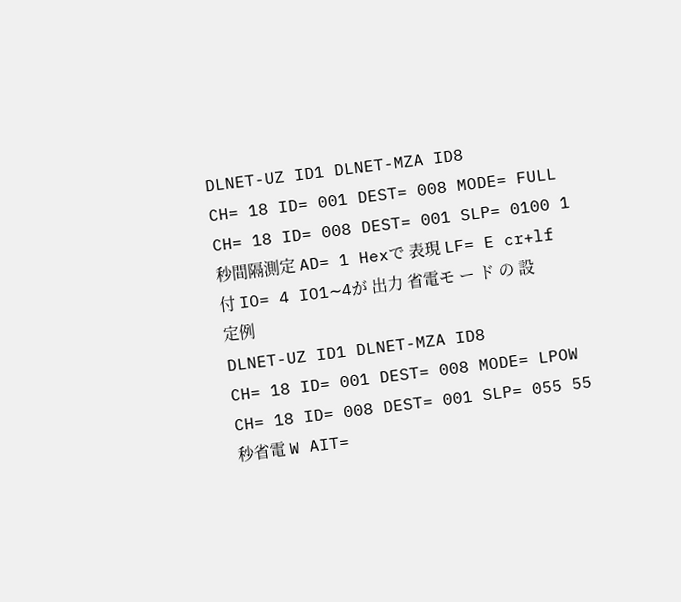DLNET-UZ ID1 DLNET-MZA ID8
CH= 18 ID= 001 DEST= 008 MODE= FULL CH= 18 ID= 008 DEST= 001 SLP= 0100 1秒間隔測定 AD= 1 Hexで 表現 LF= E cr+lf 付 IO= 4 IO1∼4が 出力 省電モ ー ド の 設定例
DLNET-UZ ID1 DLNET-MZA ID8
CH= 18 ID= 001 DEST= 008 MODE= LPOW CH= 18 ID= 008 DEST= 001 SLP= 055 55秒省電 W AIT=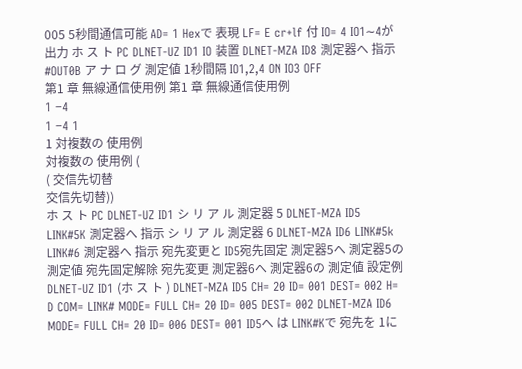005 5秒間通信可能 AD= 1 Hexで 表現 LF= E cr+lf 付 IO= 4 IO1∼4が 出力 ホ ス ト PC DLNET-UZ ID1 IO 装置 DLNET-MZA ID8 測定器へ 指示 #OUT0B ア ナ ロ グ 測定値 1秒間隔 IO1,2,4 ON IO3 OFF
第1 章 無線通信使用例 第1 章 無線通信使用例
1 −4
1 −4 1
1 対複数の 使用例
対複数の 使用例 (
( 交信先切替
交信先切替))
ホ ス ト PC DLNET-UZ ID1 シ リ ア ル 測定器 5 DLNET-MZA ID5 LINK#5K 測定器へ 指示 シ リ ア ル 測定器 6 DLNET-MZA ID6 LINK#5k LINK#6 測定器へ 指示 宛先変更と ID5宛先固定 測定器5へ 測定器5の 測定値 宛先固定解除 宛先変更 測定器6へ 測定器6の 測定値 設定例DLNET-UZ ID1 (ホ ス ト ) DLNET-MZA ID5 CH= 20 ID= 001 DEST= 002 H= D COM= LINK# MODE= FULL CH= 20 ID= 005 DEST= 002 DLNET-MZA ID6 MODE= FULL CH= 20 ID= 006 DEST= 001 ID5へ は LINK#Kで 宛先を 1に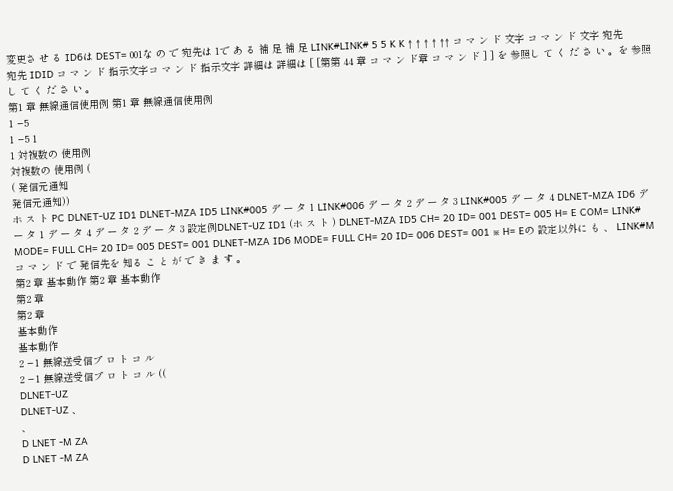変更さ せ る ID6は DEST= 001な の で 宛先は 1で あ る 補 足 補 足 LINK#LINK# 5 5 K K ↑ ↑ ↑ ↑ ↑↑ コ マ ン ド 文字 コ マ ン ド 文字 宛先宛先 IDID コ マ ン ド 指示文字コ マ ン ド 指示文字 詳細は 詳細は [ [第第 44 章 コ マ ン ド章 コ マ ン ド ] ] を 参照し て く だ さ い 。を 参照し て く だ さ い 。
第1 章 無線通信使用例 第1 章 無線通信使用例
1 −5
1 −5 1
1 対複数の 使用例
対複数の 使用例 (
( 発信元通知
発信元通知))
ホ ス ト PC DLNET-UZ ID1 DLNET-MZA ID5 LINK#005 デ ー タ 1 LINK#006 デ ー タ 2 デ ー タ 3 LINK#005 デ ー タ 4 DLNET-MZA ID6 デ ー タ 1 デ ー タ 4 デ ー タ 2 デ ー タ 3 設定例DLNET-UZ ID1 (ホ ス ト ) DLNET-MZA ID5 CH= 20 ID= 001 DEST= 005 H= E COM= LINK# MODE= FULL CH= 20 ID= 005 DEST= 001 DLNET-MZA ID6 MODE= FULL CH= 20 ID= 006 DEST= 001 ※ H= Eの 設定以外に も 、 LINK#Mコ マ ン ド で 発信先を 知る こ と が で き ま す 。
第2 章 基本動作 第2 章 基本動作
第2 章
第2 章
基本動作
基本動作
2 −1 無線送受信プ ロ ト コ ル
2 −1 無線送受信プ ロ ト コ ル ((
DLNET-UZ
DLNET-UZ 、
、
D LNET -M ZA
D LNET -M ZA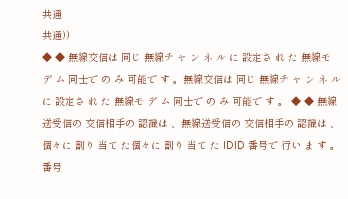共通
共通))
◆ ◆ 無線交信は 同じ 無線チ ャ ン ネ ル に 設定さ れ た 無線モ デ ム 同士で の み 可能で す 。無線交信は 同じ 無線チ ャ ン ネ ル に 設定さ れ た 無線モ デ ム 同士で の み 可能で す 。 ◆ ◆ 無線送受信の 交信相手の 認識は 、無線送受信の 交信相手の 認識は 、 個々に 割り 当て た個々に 割り 当て た IDID 番号で 行い ま す 。番号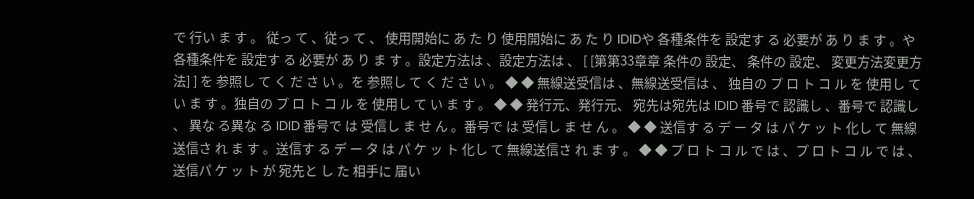で 行い ま す 。 従っ て 、従っ て 、 使用開始に あ た り 使用開始に あ た り IDIDや 各種条件を 設定す る 必要が あ り ま す 。や 各種条件を 設定す る 必要が あ り ま す 。設定方法は 、設定方法は 、 [ [第第33章章 条件の 設定、 条件の 設定、 変更方法変更方法] ] を 参照し て く だ さ い 。を 参照し て く だ さ い 。 ◆ ◆ 無線送受信は 、無線送受信は 、 独自の プ ロ ト コ ル を 使用し て い ま す 。独自の プ ロ ト コ ル を 使用し て い ま す 。 ◆ ◆ 発行元、発行元、 宛先は宛先は IDID 番号で 認識し 、番号で 認識し 、 異な る異な る IDID 番号で は 受信し ま せ ん 。番号で は 受信し ま せ ん 。 ◆ ◆ 送信す る デ ー タ は パ ケ ッ ト 化し て 無線送信さ れ ま す 。送信す る デ ー タ は パ ケ ッ ト 化し て 無線送信さ れ ま す 。 ◆ ◆ プ ロ ト コ ル で は 、プ ロ ト コ ル で は 、 送信パ ケ ッ ト が 宛先と し た 相手に 届い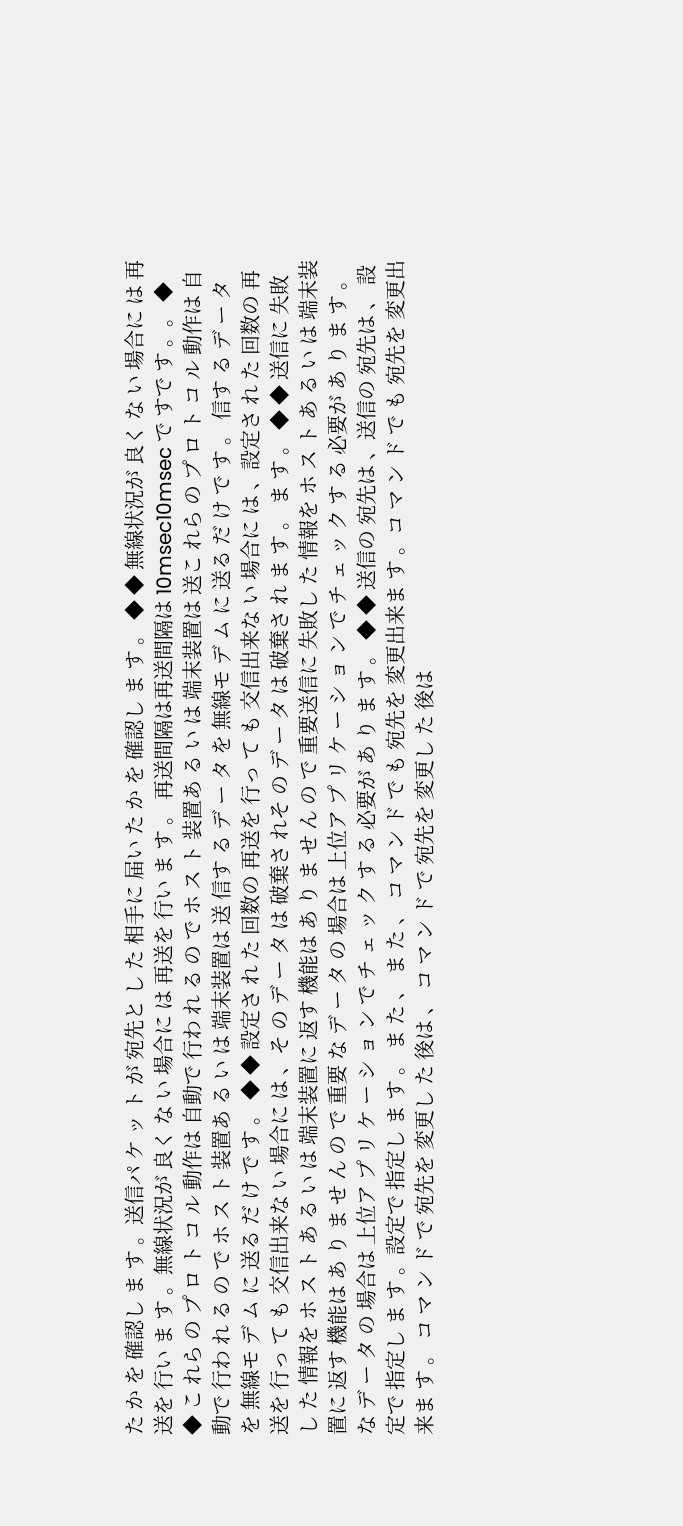た か を 確認し ま す 。送信パ ケ ッ ト が 宛先と し た 相手に 届い た か を 確認し ま す 。 ◆ ◆ 無線状況が 良く な い 場合に は 再送を 行い ま す 。無線状況が 良く な い 場合に は 再送を 行い ま す 。 再送間隔は再送間隔は 10msec10msec で すで す 。。 ◆ ◆ こ れら の プ ロ ト コ ル 動作は 自動で 行わ れ る の で ホ ス ト 装置あ る い は 端末装置は 送こ れら の プ ロ ト コ ル 動作は 自動で 行わ れ る の で ホ ス ト 装置あ る い は 端末装置は 送 信す る デ ー タ を 無線モ デ ム に 送る だ け で す 。 信す る デ ー タ を 無線モ デ ム に 送る だ け で す 。 ◆ ◆ 設定さ れ た 回数の 再送を 行っ て も 交信出来な い 場合に は 、設定さ れ た 回数の 再送を 行っ て も 交信出来な い 場合に は 、そ の デ ー タ は 破棄さ れそ の デ ー タ は 破棄さ れ ま す 。 ま す 。 ◆ ◆ 送信に 失敗し た 情報を ホ ス ト あ る い は 端末装置に 返す 機能は あ り ま せ ん の で 重要送信に 失敗し た 情報を ホ ス ト あ る い は 端末装置に 返す 機能は あ り ま せ ん の で 重要 な デ ー タ の 場合は 上位ア プ リ ケ ー シ ョ ン で チ ェ ッ ク す る 必要が あ り ま す 。 な デ ー タ の 場合は 上位ア プ リ ケ ー シ ョ ン で チ ェ ッ ク す る 必要が あ り ま す 。 ◆ ◆ 送信の 宛先は 、送信の 宛先は 、 設定で 指定し ま す 。設定で 指定し ま す 。 ま た 、 ま た 、 コ マ ン ド で も 宛先を 変更出来ま す 。コ マ ン ド で も 宛先を 変更出来ま す 。 コ マ ン ド で 宛先を 変更し た 後は 、 コ マ ン ド で 宛先を 変更し た 後は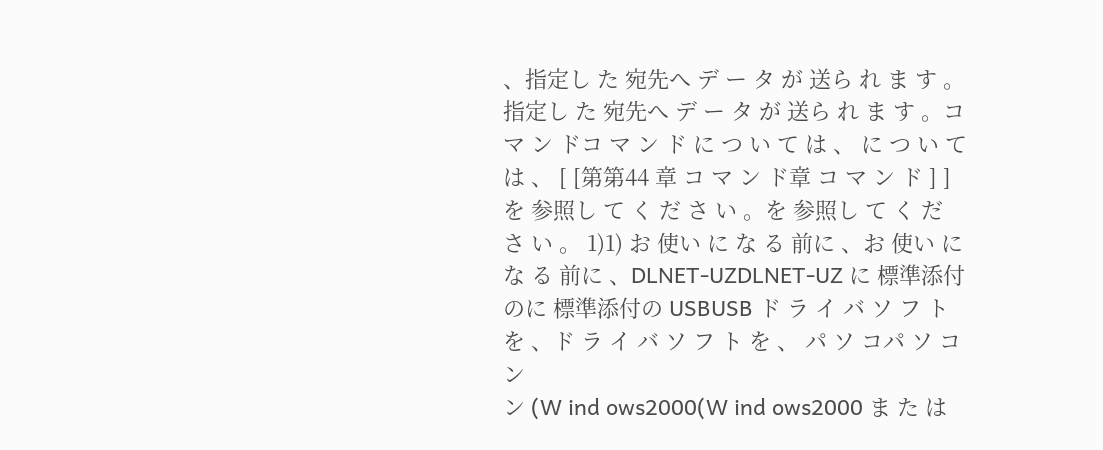、指定し た 宛先へ デ ー タ が 送ら れ ま す 。指定し た 宛先へ デ ー タ が 送ら れ ま す 。コ マ ン ドコ マ ン ド に つ い て は 、 に つ い て は 、 [ [第第44 章 コ マ ン ド章 コ マ ン ド ] ] を 参照し て く だ さ い 。を 参照し て く だ さ い 。 1)1) お 使い に な る 前に 、お 使い に な る 前に 、DLNET-UZDLNET-UZ に 標準添付のに 標準添付の USBUSB ド ラ イ バ ソ フ ト を 、ド ラ イ バ ソ フ ト を 、 パ ソ コパ ソ コ ン
ン (W ind ows2000(W ind ows2000 ま た は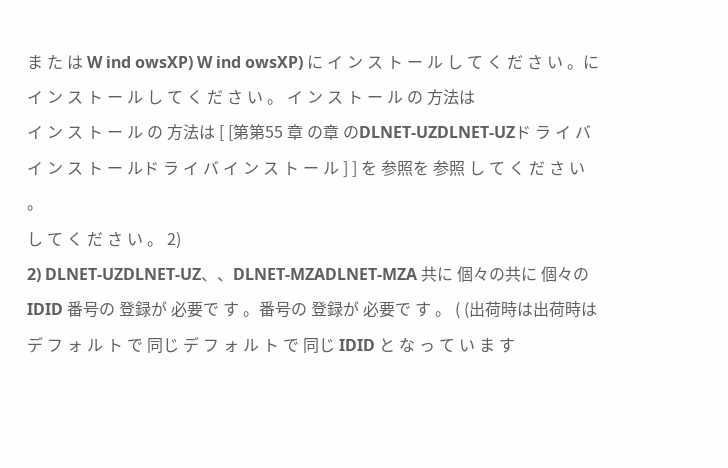ま た は W ind owsXP) W ind owsXP) に イ ン ス ト ー ル し て く だ さ い 。に イ ン ス ト ー ル し て く だ さ い 。 イ ン ス ト ー ル の 方法は
イ ン ス ト ー ル の 方法は [ [第第55 章 の章 のDLNET-UZDLNET-UZド ラ イ バ イ ン ス ト ー ルド ラ イ バ イ ン ス ト ー ル ] ] を 参照を 参照 し て く だ さ い 。
し て く だ さ い 。 2)
2) DLNET-UZDLNET-UZ、、DLNET-MZADLNET-MZA 共に 個々の共に 個々の IDID 番号の 登録が 必要で す 。番号の 登録が 必要で す 。 ( (出荷時は出荷時は デ フ ォ ル ト で 同じ デ フ ォ ル ト で 同じ IDID と な っ て い ま す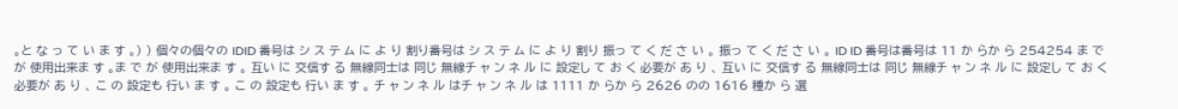。と な っ て い ま す 。) ) 個々の個々の IDID 番号は シ ス テ ム に よ り 割り番号は シ ス テ ム に よ り 割り 振っ て く だ さ い 。 振っ て く だ さ い 。 ID ID 番号は番号は 11 か らか ら 254254 ま で が 使用出来ま す 。ま で が 使用出来ま す 。 互い に 交信す る 無線同士は 同じ 無線チ ャ ン ネ ル に 設定し て お く 必要が あ り 、 互い に 交信す る 無線同士は 同じ 無線チ ャ ン ネ ル に 設定し て お く 必要が あ り 、 こ の 設定も 行い ま す 。 こ の 設定も 行い ま す 。 チ ャ ン ネ ル はチ ャ ン ネ ル は 1111 か らか ら 2626 のの 1616 種か ら 選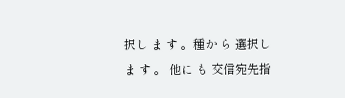択し ま す 。種か ら 選択し ま す 。 他に も 交信宛先指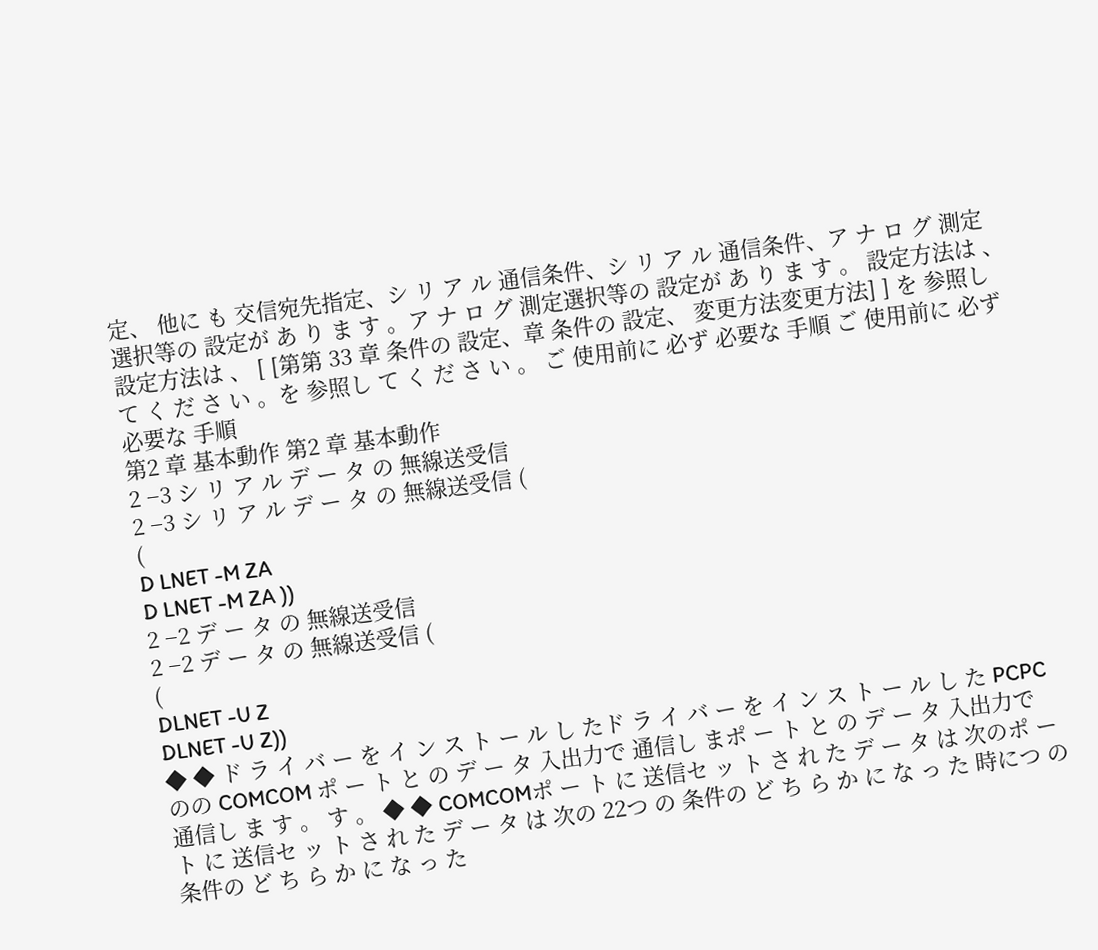定、 他に も 交信宛先指定、シ リ ア ル 通信条件、シ リ ア ル 通信条件、ア ナ ロ グ 測定選択等の 設定が あ り ま す 。ア ナ ロ グ 測定選択等の 設定が あ り ま す 。 設定方法は 、 設定方法は 、 [ [第第 33 章 条件の 設定、章 条件の 設定、 変更方法変更方法] ] を 参照し て く だ さ い 。を 参照し て く だ さ い 。 ご 使用前に 必ず 必要な 手順 ご 使用前に 必ず 必要な 手順
第2 章 基本動作 第2 章 基本動作
2 −3 シ リ ア ル デ ー タ の 無線送受信
2 −3 シ リ ア ル デ ー タ の 無線送受信 (
(
D LNET -M ZA
D LNET -M ZA ))
2 −2 デ ー タ の 無線送受信
2 −2 デ ー タ の 無線送受信 (
(
DLNET -U Z
DLNET -U Z))
◆ ◆ ド ラ イ バ ー を イ ン ス ト ー ル し たド ラ イ バ ー を イ ン ス ト ー ル し た PCPC のの COMCOM ポ ー ト と の デ ー タ 入出力で 通信し まポ ー ト と の デ ー タ 入出力で 通信し ま す 。 す 。 ◆ ◆ COMCOMポ ー ト に 送信セ ッ ト さ れ た デ ー タ は 次のポ ー ト に 送信セ ッ ト さ れ た デ ー タ は 次の 22つ の 条件の ど ち ら か に な っ た 時につ の 条件の ど ち ら か に な っ た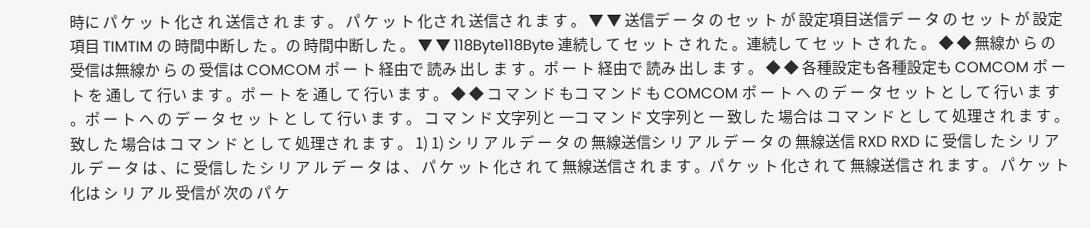時に パ ケ ッ ト 化さ れ 送信さ れ ま す 。 パ ケ ッ ト 化さ れ 送信さ れ ま す 。 ▼ ▼ 送信デ ー タ の セ ッ ト が 設定項目送信デ ー タ の セ ッ ト が 設定項目 TIMTIM の 時間中断し た 。の 時間中断し た 。 ▼ ▼ 118Byte118Byte 連続し て セ ッ ト さ れ た 。連続し て セ ッ ト さ れ た 。 ◆ ◆ 無線か ら の 受信は無線か ら の 受信は COMCOM ポ ー ト 経由で 読み 出し ま す 。ポ ー ト 経由で 読み 出し ま す 。 ◆ ◆ 各種設定も各種設定も COMCOM ポ ー ト を 通し て 行い ま す 。ポ ー ト を 通し て 行い ま す 。 ◆ ◆ コ マ ン ド もコ マ ン ド も COMCOM ポ ー ト へ の デ ー タ セ ッ ト と し て 行い ま す 。ポ ー ト へ の デ ー タ セ ッ ト と し て 行い ま す 。 コ マ ン ド 文字列と 一コ マ ン ド 文字列と 一 致し た 場合は コ マ ン ド と し て 処理さ れ ま す 。 致し た 場合は コ マ ン ド と し て 処理さ れ ま す 。 1) 1) シ リ ア ル デ ー タ の 無線送信シ リ ア ル デ ー タ の 無線送信 RXD RXD に 受信し た シ リ ア ル デ ー タ は 、に 受信し た シ リ ア ル デ ー タ は 、 パ ケ ッ ト 化さ れ て 無線送信さ れ ま す 。パ ケ ッ ト 化さ れ て 無線送信さ れ ま す 。 パ ケ ッ ト 化は シ リ ア ル 受信が 次の パ ケ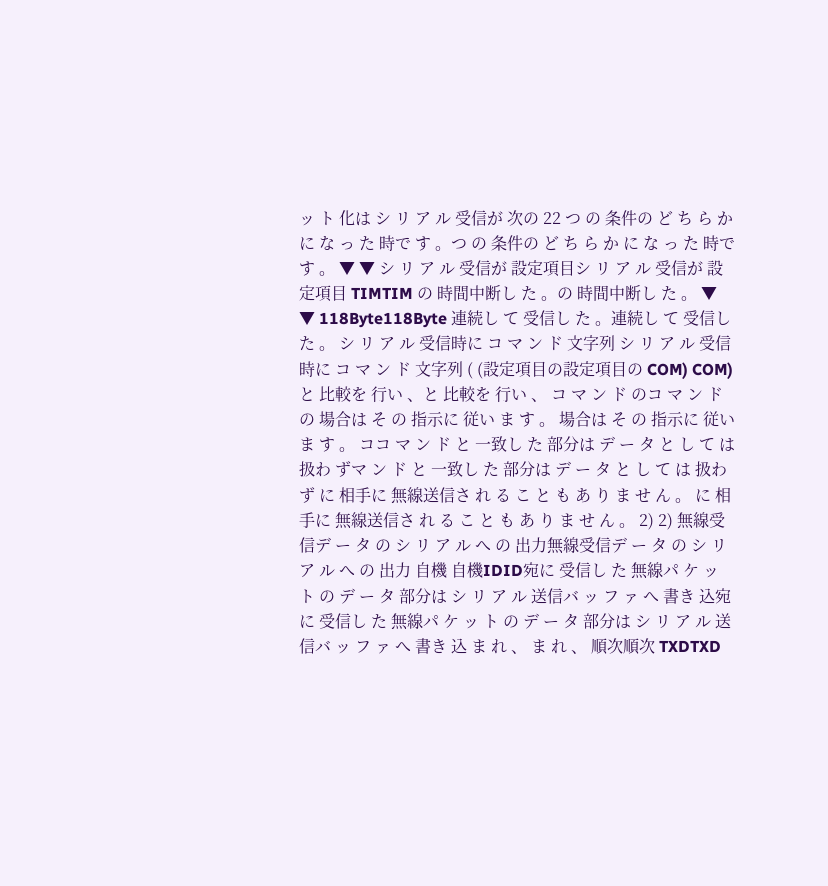ッ ト 化は シ リ ア ル 受信が 次の 22 つ の 条件の ど ち ら か に な っ た 時で す 。つ の 条件の ど ち ら か に な っ た 時で す 。 ▼ ▼ シ リ ア ル 受信が 設定項目シ リ ア ル 受信が 設定項目 TIMTIM の 時間中断し た 。の 時間中断し た 。 ▼ ▼ 118Byte118Byte 連続し て 受信し た 。連続し て 受信し た 。 シ リ ア ル 受信時に コ マ ン ド 文字列 シ リ ア ル 受信時に コ マ ン ド 文字列 ( (設定項目の設定項目の COM) COM) と 比較を 行い 、と 比較を 行い 、 コ マ ン ド のコ マ ン ド の 場合は そ の 指示に 従い ま す 。 場合は そ の 指示に 従い ま す 。 ココ マ ン ド と 一致し た 部分は デ ー タ と し て は 扱わ ずマ ン ド と 一致し た 部分は デ ー タ と し て は 扱わ ず に 相手に 無線送信さ れ る こ と も あ り ま せ ん 。 に 相手に 無線送信さ れ る こ と も あ り ま せ ん 。 2) 2) 無線受信デ ー タ の シ リ ア ル へ の 出力無線受信デ ー タ の シ リ ア ル へ の 出力 自機 自機IDID宛に 受信し た 無線パ ケ ッ ト の デ ー タ 部分は シ リ ア ル 送信バ ッ フ ァ へ 書き 込宛に 受信し た 無線パ ケ ッ ト の デ ー タ 部分は シ リ ア ル 送信バ ッ フ ァ へ 書き 込 ま れ 、 ま れ 、 順次順次 TXDTXD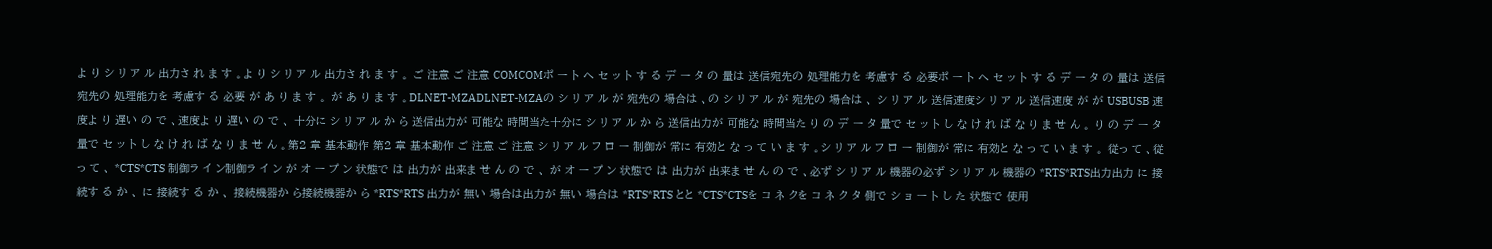よ り シ リ ア ル 出力さ れ ま す 。よ り シ リ ア ル 出力さ れ ま す 。 ご 注意 ご 注意 COMCOMポ ー ト へ セ ッ ト す る デ ー タ の 量は 送信宛先の 処理能力を 考慮す る 必要ポ ー ト へ セ ッ ト す る デ ー タ の 量は 送信宛先の 処理能力を 考慮す る 必要 が あ り ま す 。 が あ り ま す 。DLNET-MZADLNET-MZAの シ リ ア ル が 宛先の 場合は 、の シ リ ア ル が 宛先の 場合は 、 シ リ ア ル 送信速度シ リ ア ル 送信速度 が が USBUSB 速度よ り 遅い の で 、速度よ り 遅い の で 、 十分に シ リ ア ル か ら 送信出力が 可能な 時間当た十分に シ リ ア ル か ら 送信出力が 可能な 時間当た り の デ ー タ 量で セ ッ ト し な け れ ば な り ま せ ん 。 り の デ ー タ 量で セ ッ ト し な け れ ば な り ま せ ん 。第2 章 基本動作 第2 章 基本動作 ご 注意 ご 注意 シ リ ア ル フ ロ ー 制御が 常に 有効と な っ て い ま す 。シ リ ア ル フ ロ ー 制御が 常に 有効と な っ て い ま す 。 従っ て 、従っ て 、 *CTS*CTS 制御ラ イ ン制御ラ イ ン が オ ー プ ン 状態で は 出力が 出来ま せ ん の で 、 が オ ー プ ン 状態で は 出力が 出来ま せ ん の で 、必ず シ リ ア ル 機器の必ず シ リ ア ル 機器の *RTS*RTS出力出力 に 接続す る か 、 に 接続す る か 、 接続機器か ら接続機器か ら *RTS*RTS 出力が 無い 場合は出力が 無い 場合は *RTS*RTS とと *CTS*CTSを コ ネ クを コ ネ ク タ 側で シ ョ ー ト し た 状態で 使用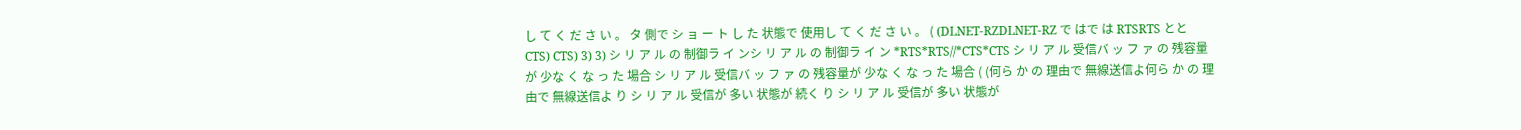し て く だ さ い 。 タ 側で シ ョ ー ト し た 状態で 使用し て く だ さ い 。 ( (DLNET-RZDLNET-RZ で はで は RTSRTS とと CTS) CTS) 3) 3) シ リ ア ル の 制御ラ イ ンシ リ ア ル の 制御ラ イ ン *RTS*RTS//*CTS*CTS シ リ ア ル 受信バ ッ フ ァ の 残容量が 少な く な っ た 場合 シ リ ア ル 受信バ ッ フ ァ の 残容量が 少な く な っ た 場合 ( (何ら か の 理由で 無線送信よ何ら か の 理由で 無線送信よ り シ リ ア ル 受信が 多い 状態が 続く り シ リ ア ル 受信が 多い 状態が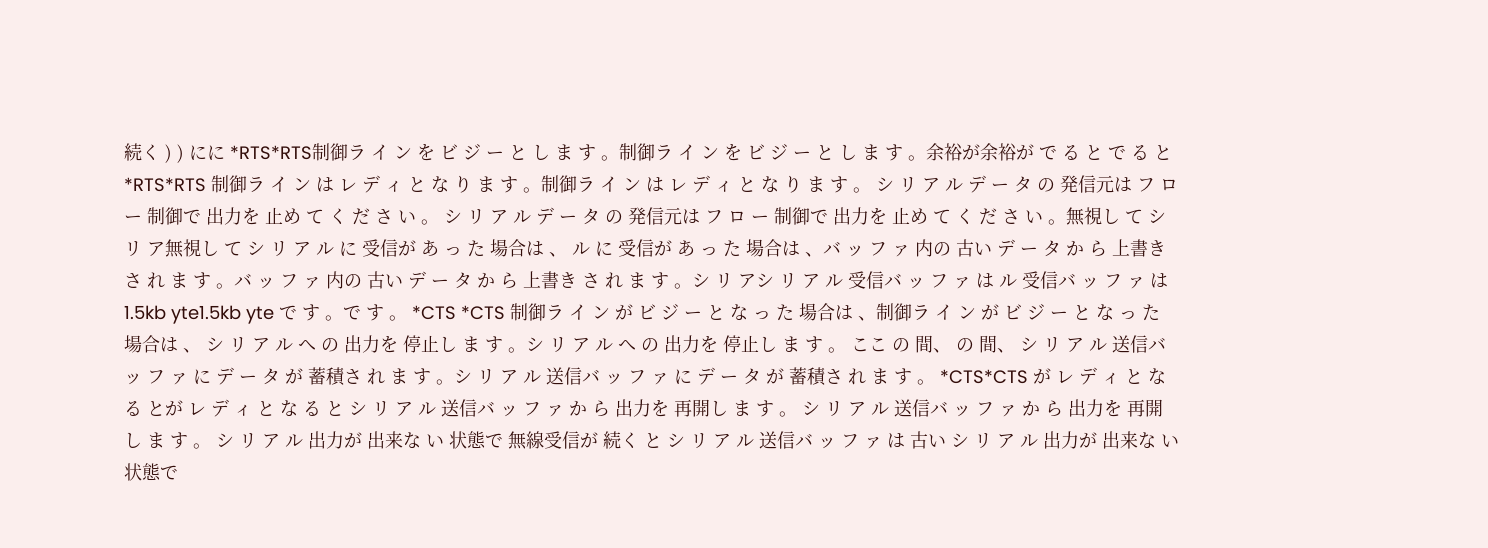続く ) ) にに *RTS*RTS制御ラ イ ン を ビ ジ ー と し ま す 。制御ラ イ ン を ビ ジ ー と し ま す 。余裕が余裕が で る と で る と *RTS*RTS 制御ラ イ ン は レ デ ィ と な り ま す 。制御ラ イ ン は レ デ ィ と な り ま す 。 シ リ ア ル デ ー タ の 発信元は フ ロ ー 制御で 出力を 止め て く だ さ い 。 シ リ ア ル デ ー タ の 発信元は フ ロ ー 制御で 出力を 止め て く だ さ い 。無視し て シ リ ア無視し て シ リ ア ル に 受信が あ っ た 場合は 、 ル に 受信が あ っ た 場合は 、バ ッ フ ァ 内の 古い デ ー タ か ら 上書き さ れ ま す 。バ ッ フ ァ 内の 古い デ ー タ か ら 上書き さ れ ま す 。シ リ アシ リ ア ル 受信バ ッ フ ァ は ル 受信バ ッ フ ァ は 1.5kb yte1.5kb yte で す 。で す 。 *CTS *CTS 制御ラ イ ン が ビ ジ ー と な っ た 場合は 、制御ラ イ ン が ビ ジ ー と な っ た 場合は 、 シ リ ア ル へ の 出力を 停止し ま す 。シ リ ア ル へ の 出力を 停止し ま す 。 ここ の 間、 の 間、 シ リ ア ル 送信バ ッ フ ァ に デ ー タ が 蓄積さ れ ま す 。シ リ ア ル 送信バ ッ フ ァ に デ ー タ が 蓄積さ れ ま す 。 *CTS*CTS が レ デ ィ と な る とが レ デ ィ と な る と シ リ ア ル 送信バ ッ フ ァ か ら 出力を 再開し ま す 。 シ リ ア ル 送信バ ッ フ ァ か ら 出力を 再開し ま す 。 シ リ ア ル 出力が 出来な い 状態で 無線受信が 続く と シ リ ア ル 送信バ ッ フ ァ は 古い シ リ ア ル 出力が 出来な い 状態で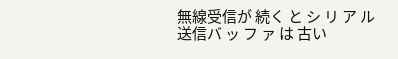無線受信が 続く と シ リ ア ル 送信バ ッ フ ァ は 古い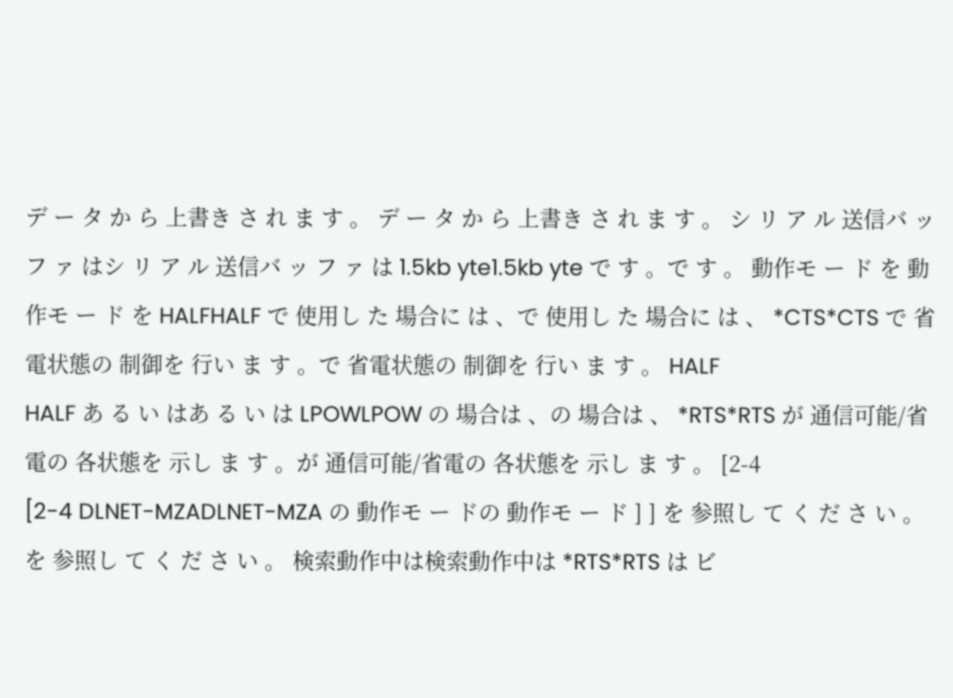デ ー タ か ら 上書き さ れ ま す 。 デ ー タ か ら 上書き さ れ ま す 。 シ リ ア ル 送信バ ッ フ ァ はシ リ ア ル 送信バ ッ フ ァ は 1.5kb yte1.5kb yte で す 。で す 。 動作モ ー ド を 動作モ ー ド を HALFHALF で 使用し た 場合に は 、で 使用し た 場合に は 、 *CTS*CTS で 省電状態の 制御を 行い ま す 。で 省電状態の 制御を 行い ま す 。 HALF
HALF あ る い はあ る い は LPOWLPOW の 場合は 、の 場合は 、 *RTS*RTS が 通信可能/省電の 各状態を 示し ま す 。が 通信可能/省電の 各状態を 示し ま す 。 [2-4
[2-4 DLNET-MZADLNET-MZA の 動作モ ー ドの 動作モ ー ド ] ] を 参照し て く だ さ い 。を 参照し て く だ さ い 。 検索動作中は検索動作中は *RTS*RTS は ビ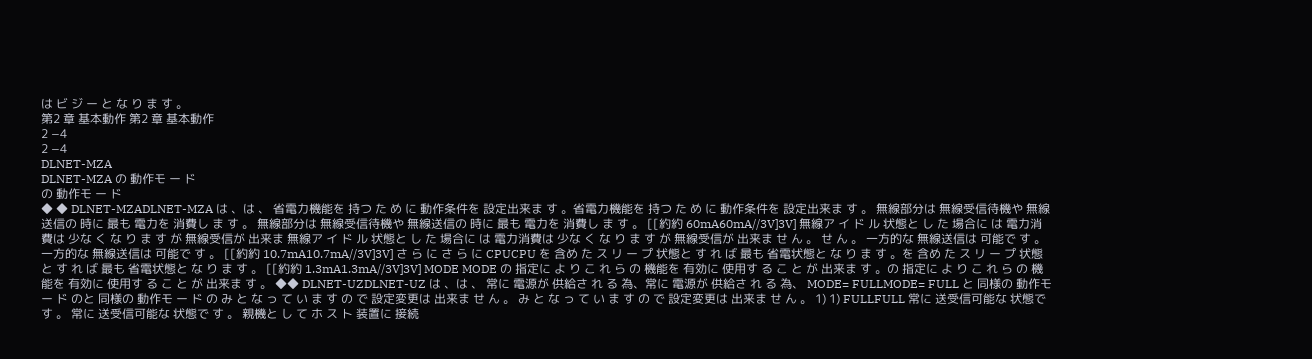は ビ ジ ー と な り ま す 。
第2 章 基本動作 第2 章 基本動作
2 −4
2 −4
DLNET-MZA
DLNET-MZA の 動作モ ー ド
の 動作モ ー ド
◆ ◆ DLNET-MZADLNET-MZA は 、は 、 省電力機能を 持つ た め に 動作条件を 設定出来ま す 。省電力機能を 持つ た め に 動作条件を 設定出来ま す 。 無線部分は 無線受信待機や 無線送信の 時に 最も 電力を 消費し ま す 。 無線部分は 無線受信待機や 無線送信の 時に 最も 電力を 消費し ま す 。 [[約約 60mA60mA//3V]3V] 無線ア イ ド ル 状態と し た 場合に は 電力消費は 少な く な り ま す が 無線受信が 出来ま 無線ア イ ド ル 状態と し た 場合に は 電力消費は 少な く な り ま す が 無線受信が 出来ま せ ん 。 せ ん 。 一方的な 無線送信は 可能で す 。一方的な 無線送信は 可能で す 。 [[約約 10.7mA10.7mA//3V]3V] さ ら に さ ら に CPUCPU を 含め た ス リ ー プ 状態と す れ ば 最も 省電状態と な り ま す 。を 含め た ス リ ー プ 状態と す れ ば 最も 省電状態と な り ま す 。 [[約約 1.3mA1.3mA//3V]3V] MODE MODE の 指定に よ り こ れ ら の 機能を 有効に 使用す る こ と が 出来ま す 。の 指定に よ り こ れ ら の 機能を 有効に 使用す る こ と が 出来ま す 。 ◆◆ DLNET-UZDLNET-UZ は 、は 、 常に 電源が 供給さ れ る 為、常に 電源が 供給さ れ る 為、 MODE= FULLMODE= FULL と 同様の 動作モ ー ド のと 同様の 動作モ ー ド の み と な っ て い ま す の で 設定変更は 出来ま せ ん 。 み と な っ て い ま す の で 設定変更は 出来ま せ ん 。 1) 1) FULLFULL 常に 送受信可能な 状態で す 。 常に 送受信可能な 状態で す 。 親機と し て ホ ス ト 装置に 接続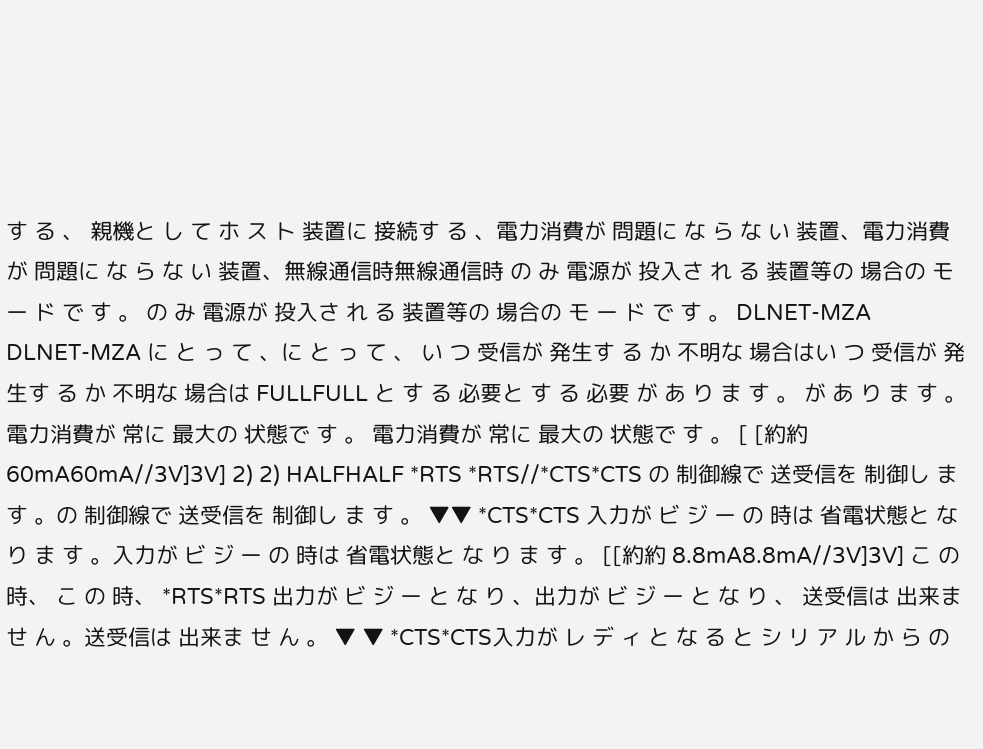す る 、 親機と し て ホ ス ト 装置に 接続す る 、電力消費が 問題に な ら な い 装置、電力消費が 問題に な ら な い 装置、無線通信時無線通信時 の み 電源が 投入さ れ る 装置等の 場合の モ ー ド で す 。 の み 電源が 投入さ れ る 装置等の 場合の モ ー ド で す 。 DLNET-MZA
DLNET-MZA に と っ て 、に と っ て 、 い つ 受信が 発生す る か 不明な 場合はい つ 受信が 発生す る か 不明な 場合は FULLFULL と す る 必要と す る 必要 が あ り ま す 。 が あ り ま す 。 電力消費が 常に 最大の 状態で す 。 電力消費が 常に 最大の 状態で す 。 [ [約約60mA60mA//3V]3V] 2) 2) HALFHALF *RTS *RTS//*CTS*CTS の 制御線で 送受信を 制御し ま す 。の 制御線で 送受信を 制御し ま す 。 ▼▼ *CTS*CTS 入力が ビ ジ ー の 時は 省電状態と な り ま す 。入力が ビ ジ ー の 時は 省電状態と な り ま す 。 [[約約 8.8mA8.8mA//3V]3V] こ の 時、 こ の 時、 *RTS*RTS 出力が ビ ジ ー と な り 、出力が ビ ジ ー と な り 、 送受信は 出来ま せ ん 。送受信は 出来ま せ ん 。 ▼ ▼ *CTS*CTS入力が レ デ ィ と な る と シ リ ア ル か ら の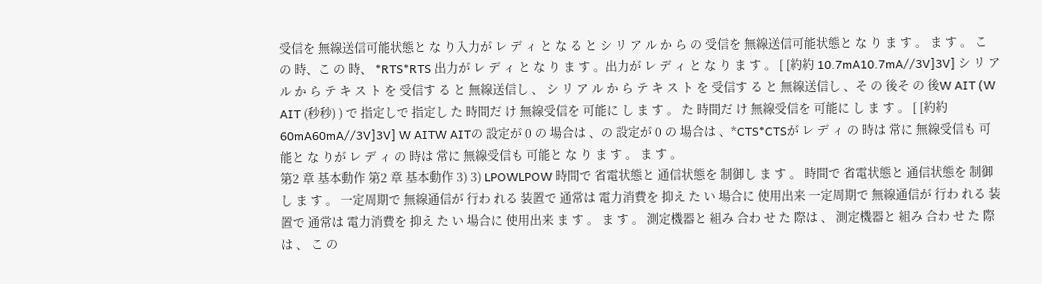受信を 無線送信可能状態と な り入力が レ デ ィ と な る と シ リ ア ル か ら の 受信を 無線送信可能状態と な り ま す 。 ま す 。 こ の 時、こ の 時、 *RTS*RTS 出力が レ デ ィ と な り ま す 。出力が レ デ ィ と な り ま す 。 [ [約約 10.7mA10.7mA//3V]3V] シ リ ア ル か ら テ キ ス ト を 受信す る と 無線送信し 、 シ リ ア ル か ら テ キ ス ト を 受信す る と 無線送信し 、そ の 後そ の 後W AIT (W AIT (秒秒) ) で 指定しで 指定し た 時間だ け 無線受信を 可能に し ま す 。 た 時間だ け 無線受信を 可能に し ま す 。 [ [約約 60mA60mA//3V]3V] W AITW AITの 設定が 0 の 場合は 、の 設定が 0 の 場合は 、*CTS*CTSが レ デ ィ の 時は 常に 無線受信も 可能と な りが レ デ ィ の 時は 常に 無線受信も 可能と な り ま す 。 ま す 。
第2 章 基本動作 第2 章 基本動作 3) 3) LPOWLPOW 時間で 省電状態と 通信状態を 制御し ま す 。 時間で 省電状態と 通信状態を 制御し ま す 。 一定周期で 無線通信が 行わ れる 装置で 通常は 電力消費を 抑え た い 場合に 使用出来 一定周期で 無線通信が 行わ れる 装置で 通常は 電力消費を 抑え た い 場合に 使用出来 ま す 。 ま す 。 測定機器と 組み 合わ せ た 際は 、 測定機器と 組み 合わ せ た 際は 、 こ の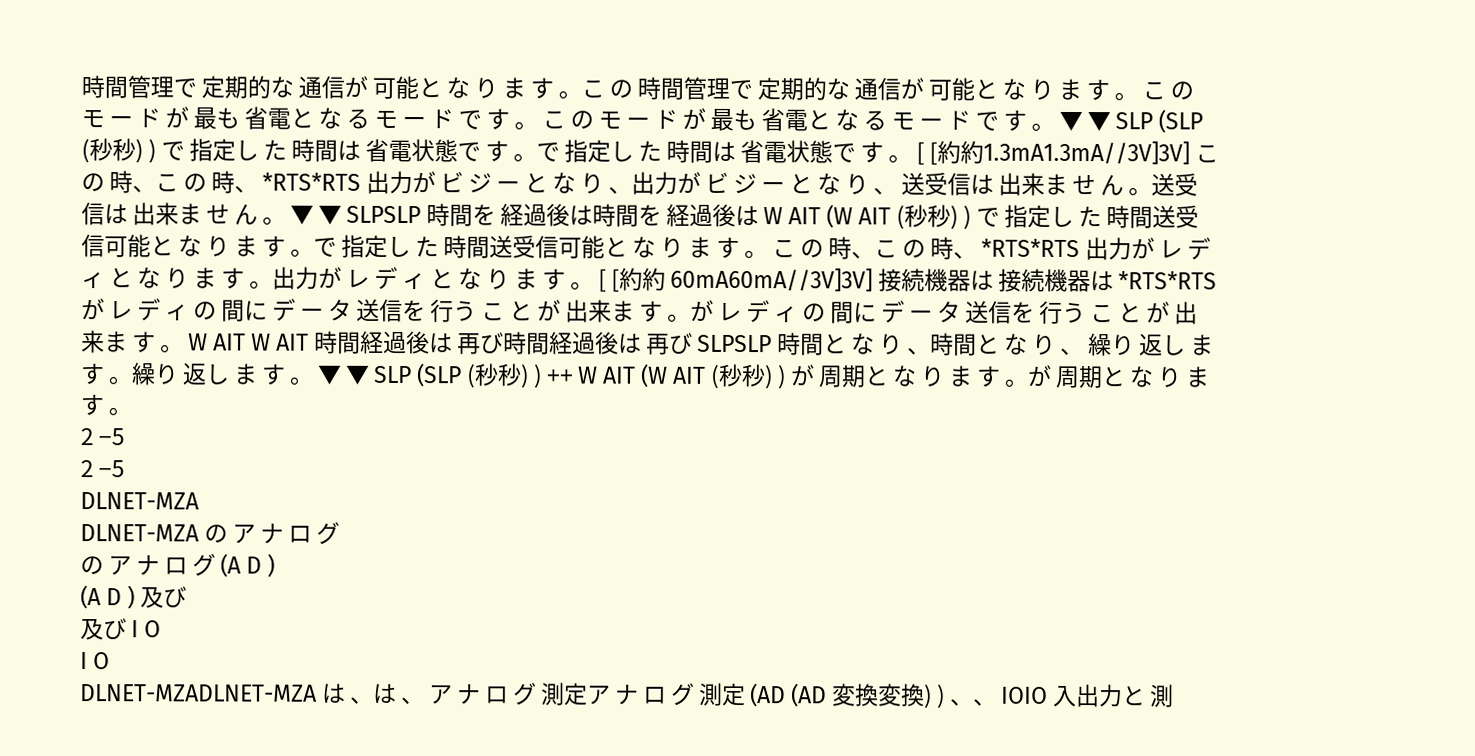時間管理で 定期的な 通信が 可能と な り ま す 。こ の 時間管理で 定期的な 通信が 可能と な り ま す 。 こ の モ ー ド が 最も 省電と な る モ ー ド で す 。 こ の モ ー ド が 最も 省電と な る モ ー ド で す 。 ▼ ▼ SLP (SLP (秒秒) ) で 指定し た 時間は 省電状態で す 。で 指定し た 時間は 省電状態で す 。 [ [約約1.3mA1.3mA//3V]3V] こ の 時、こ の 時、 *RTS*RTS 出力が ビ ジ ー と な り 、出力が ビ ジ ー と な り 、 送受信は 出来ま せ ん 。送受信は 出来ま せ ん 。 ▼ ▼ SLPSLP 時間を 経過後は時間を 経過後は W AIT (W AIT (秒秒) ) で 指定し た 時間送受信可能と な り ま す 。で 指定し た 時間送受信可能と な り ま す 。 こ の 時、こ の 時、 *RTS*RTS 出力が レ デ ィ と な り ま す 。出力が レ デ ィ と な り ま す 。 [ [約約 60mA60mA//3V]3V] 接続機器は 接続機器は *RTS*RTS が レ デ ィ の 間に デ ー タ 送信を 行う こ と が 出来ま す 。が レ デ ィ の 間に デ ー タ 送信を 行う こ と が 出来ま す 。 W AIT W AIT 時間経過後は 再び時間経過後は 再び SLPSLP 時間と な り 、時間と な り 、 繰り 返し ま す 。繰り 返し ま す 。 ▼ ▼ SLP (SLP (秒秒) ) ++ W AIT (W AIT (秒秒) ) が 周期と な り ま す 。が 周期と な り ま す 。
2 −5
2 −5
DLNET-MZA
DLNET-MZA の ア ナ ロ グ
の ア ナ ロ グ (A D )
(A D ) 及び
及び I O
I O
DLNET-MZADLNET-MZA は 、は 、 ア ナ ロ グ 測定ア ナ ロ グ 測定 (AD (AD 変換変換) ) 、、 IOIO 入出力と 測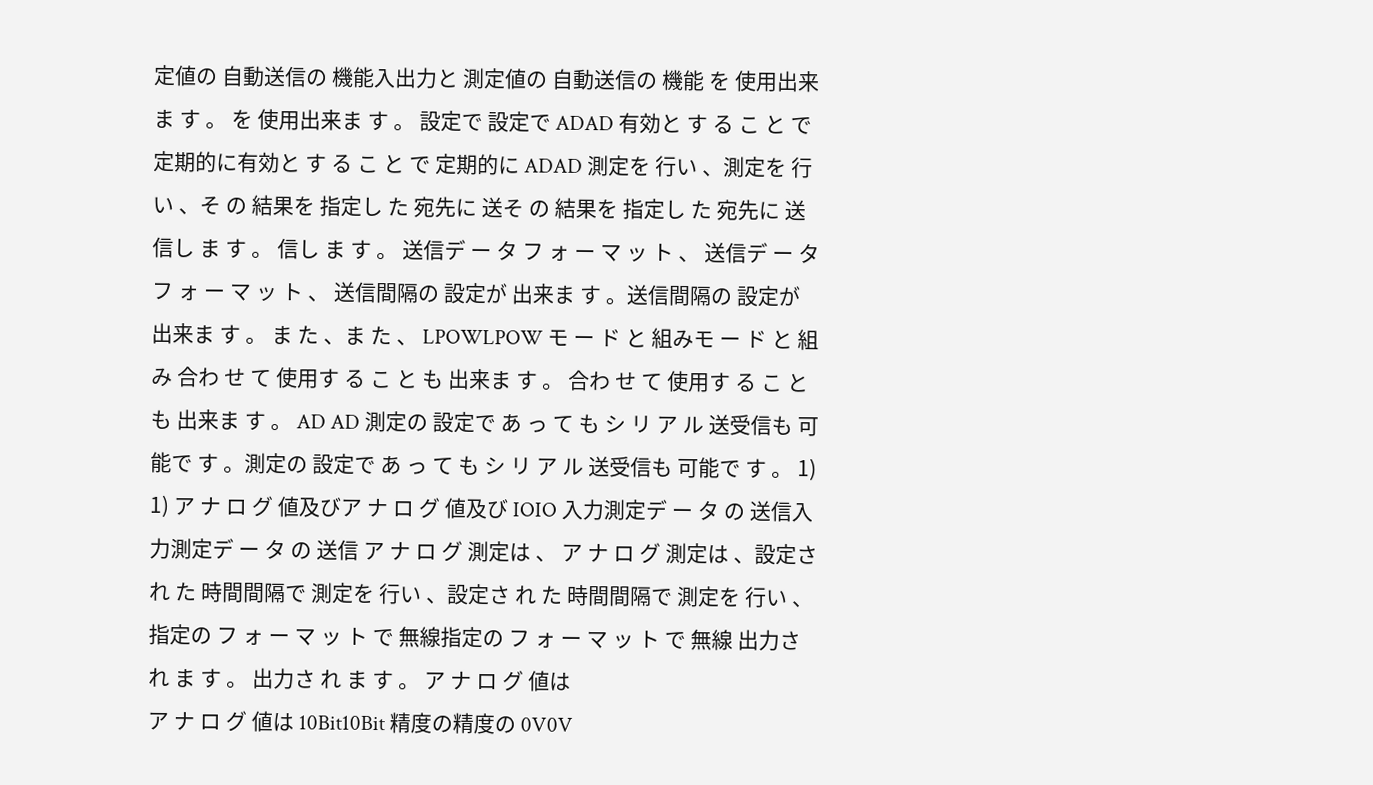定値の 自動送信の 機能入出力と 測定値の 自動送信の 機能 を 使用出来ま す 。 を 使用出来ま す 。 設定で 設定で ADAD 有効と す る こ と で 定期的に有効と す る こ と で 定期的に ADAD 測定を 行い 、測定を 行い 、そ の 結果を 指定し た 宛先に 送そ の 結果を 指定し た 宛先に 送 信し ま す 。 信し ま す 。 送信デ ー タ フ ォ ー マ ッ ト 、 送信デ ー タ フ ォ ー マ ッ ト 、 送信間隔の 設定が 出来ま す 。送信間隔の 設定が 出来ま す 。 ま た 、ま た 、 LPOWLPOW モ ー ド と 組みモ ー ド と 組み 合わ せ て 使用す る こ と も 出来ま す 。 合わ せ て 使用す る こ と も 出来ま す 。 AD AD 測定の 設定で あ っ て も シ リ ア ル 送受信も 可能で す 。測定の 設定で あ っ て も シ リ ア ル 送受信も 可能で す 。 1) 1) ア ナ ロ グ 値及びア ナ ロ グ 値及び IOIO 入力測定デ ー タ の 送信入力測定デ ー タ の 送信 ア ナ ロ グ 測定は 、 ア ナ ロ グ 測定は 、設定さ れ た 時間間隔で 測定を 行い 、設定さ れ た 時間間隔で 測定を 行い 、指定の フ ォ ー マ ッ ト で 無線指定の フ ォ ー マ ッ ト で 無線 出力さ れ ま す 。 出力さ れ ま す 。 ア ナ ロ グ 値は
ア ナ ロ グ 値は 10Bit10Bit 精度の精度の 0V0V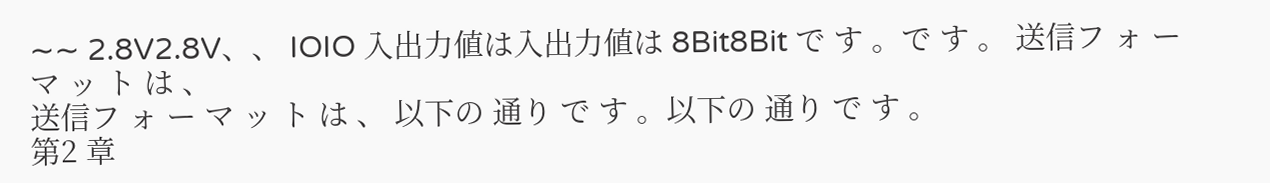∼∼ 2.8V2.8V、、 IOIO 入出力値は入出力値は 8Bit8Bit で す 。で す 。 送信フ ォ ー マ ッ ト は 、
送信フ ォ ー マ ッ ト は 、 以下の 通り で す 。以下の 通り で す 。
第2 章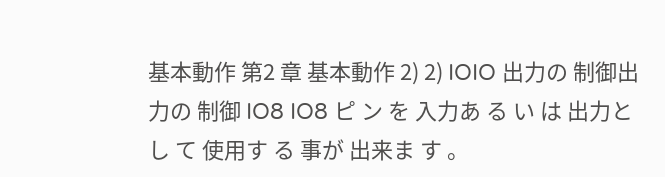基本動作 第2 章 基本動作 2) 2) IOIO 出力の 制御出力の 制御 IO8 IO8 ピ ン を 入力あ る い は 出力と し て 使用す る 事が 出来ま す 。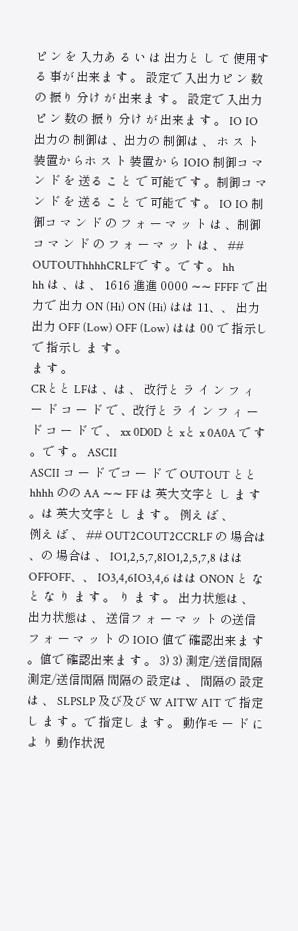ピ ン を 入力あ る い は 出力と し て 使用す る 事が 出来ま す 。 設定で 入出力ピ ン 数の 振り 分け が 出来ま す 。 設定で 入出力ピ ン 数の 振り 分け が 出来ま す 。 IO IO 出力の 制御は 、出力の 制御は 、 ホ ス ト 装置か らホ ス ト 装置か ら IOIO 制御コ マ ン ド を 送る こ と で 可能で す 。制御コ マ ン ド を 送る こ と で 可能で す 。 IO IO 制御コ マ ン ド の フ ォ ー マ ッ ト は 、制御コ マ ン ド の フ ォ ー マ ッ ト は 、 ## OUTOUThhhhCRLFで す 。で す 。 hh
hh は 、は 、 1616 進進 0000 ∼∼ FFFF で 出力で 出力 ON (Hi) ON (Hi) はは 11、、 出力出力 OFF (Low) OFF (Low) はは 00 で 指示しで 指示し ま す 。
ま す 。
CRとと LFは 、は 、 改行と ラ イ ン フ ィ ー ド コ ー ド で 、改行と ラ イ ン フ ィ ー ド コ ー ド で 、 xx 0D0D と xと x 0A0A で す 。で す 。 ASCII
ASCII コ ー ド でコ ー ド で OUTOUT とと hhhh のの AA ∼∼ FF は 英大文字と し ま す 。は 英大文字と し ま す 。 例え ば 、
例え ば 、 ## OUT2COUT2CCRLF の 場合は 、の 場合は 、 IO1,2,5,7,8IO1,2,5,7,8 はは OFFOFF、、 IO3,4,6IO3,4,6 はは ONON と なと な り ま す 。 り ま す 。 出力状態は 、 出力状態は 、 送信フ ォ ー マ ッ ト の送信フ ォ ー マ ッ ト の IOIO 値で 確認出来ま す 。値で 確認出来ま す 。 3) 3) 測定/送信間隔測定/送信間隔 間隔の 設定は 、 間隔の 設定は 、 SLPSLP 及び及び W AITW AIT で 指定し ま す 。で 指定し ま す 。 動作モ ー ド に よ り 動作状況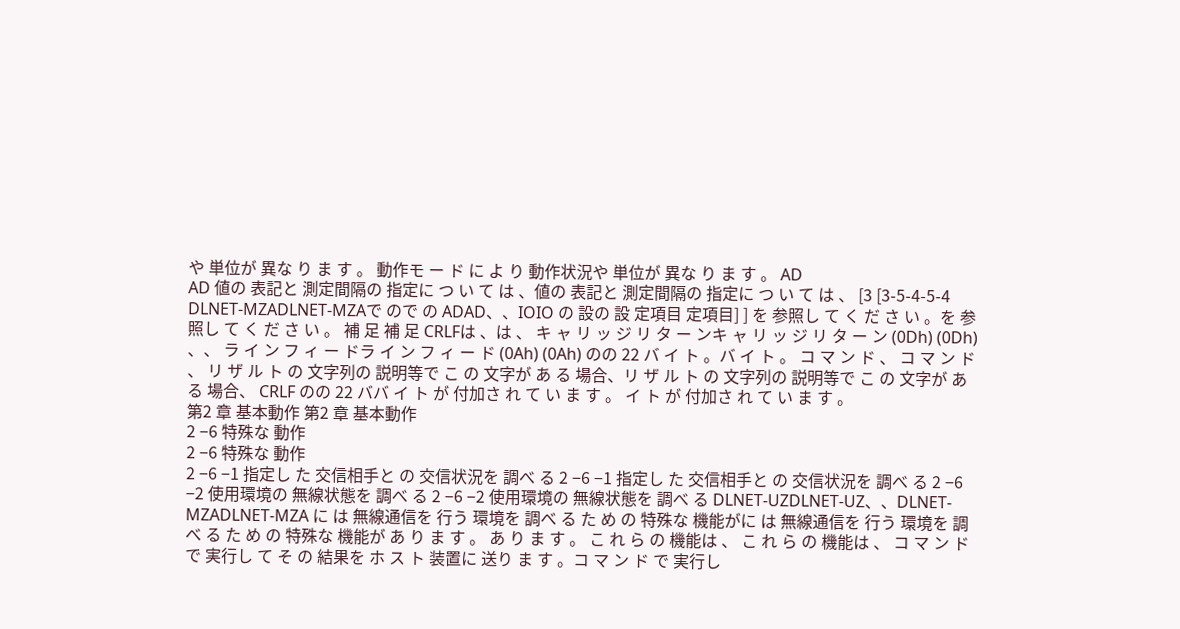や 単位が 異な り ま す 。 動作モ ー ド に よ り 動作状況や 単位が 異な り ま す 。 AD
AD 値の 表記と 測定間隔の 指定に つ い て は 、値の 表記と 測定間隔の 指定に つ い て は 、 [3 [3-5-4-5-4 DLNET-MZADLNET-MZAで ので の ADAD、、IOIO の 設の 設 定項目 定項目] ] を 参照し て く だ さ い 。を 参照し て く だ さ い 。 補 足 補 足 CRLFは 、は 、 キ ャ リ ッ ジ リ タ ー ンキ ャ リ ッ ジ リ タ ー ン (0Dh) (0Dh) 、、 ラ イ ン フ ィ ー ドラ イ ン フ ィ ー ド (0Ah) (0Ah) のの 22 バ イ ト 。バ イ ト 。 コ マ ン ド 、 コ マ ン ド 、 リ ザ ル ト の 文字列の 説明等で こ の 文字が あ る 場合、リ ザ ル ト の 文字列の 説明等で こ の 文字が あ る 場合、 CRLF のの 22 ババ イ ト が 付加さ れ て い ま す 。 イ ト が 付加さ れ て い ま す 。
第2 章 基本動作 第2 章 基本動作
2 −6 特殊な 動作
2 −6 特殊な 動作
2 −6 −1 指定し た 交信相手と の 交信状況を 調べ る 2 −6 −1 指定し た 交信相手と の 交信状況を 調べ る 2 −6 −2 使用環境の 無線状態を 調べ る 2 −6 −2 使用環境の 無線状態を 調べ る DLNET-UZDLNET-UZ、、DLNET-MZADLNET-MZA に は 無線通信を 行う 環境を 調べ る た め の 特殊な 機能がに は 無線通信を 行う 環境を 調べ る た め の 特殊な 機能が あ り ま す 。 あ り ま す 。 こ れ ら の 機能は 、 こ れ ら の 機能は 、 コ マ ン ド で 実行し て そ の 結果を ホ ス ト 装置に 送り ま す 。コ マ ン ド で 実行し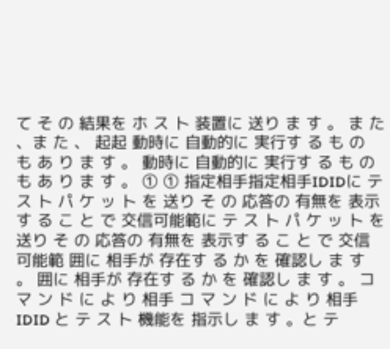て そ の 結果を ホ ス ト 装置に 送り ま す 。 ま た 、ま た 、 起起 動時に 自動的に 実行す る も の も あ り ま す 。 動時に 自動的に 実行す る も の も あ り ま す 。 ① ① 指定相手指定相手IDIDに テ ス ト パ ケ ッ ト を 送り そ の 応答の 有無を 表示す る こ と で 交信可能範に テ ス ト パ ケ ッ ト を 送り そ の 応答の 有無を 表示す る こ と で 交信可能範 囲に 相手が 存在す る か を 確認し ま す 。 囲に 相手が 存在す る か を 確認し ま す 。 コ マ ン ド に よ り 相手 コ マ ン ド に よ り 相手IDID と テ ス ト 機能を 指示し ま す 。と テ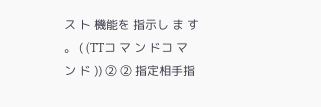ス ト 機能を 指示し ま す 。 ( (TTコ マ ン ドコ マ ン ド )) ② ② 指定相手指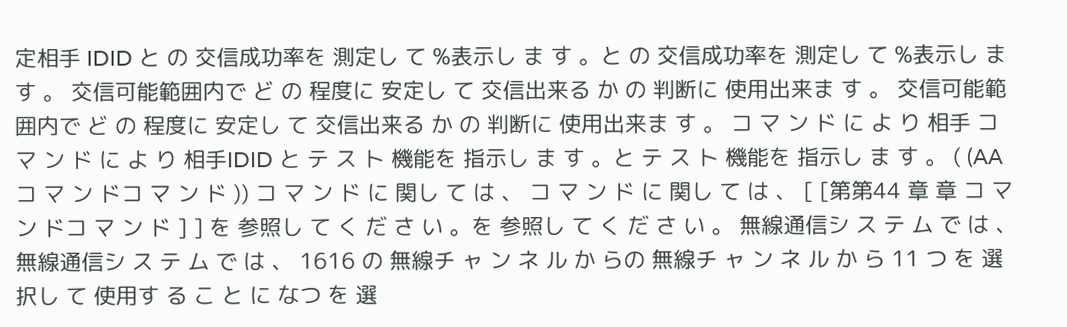定相手 IDID と の 交信成功率を 測定し て %表示し ま す 。と の 交信成功率を 測定し て %表示し ま す 。 交信可能範囲内で ど の 程度に 安定し て 交信出来る か の 判断に 使用出来ま す 。 交信可能範囲内で ど の 程度に 安定し て 交信出来る か の 判断に 使用出来ま す 。 コ マ ン ド に よ り 相手 コ マ ン ド に よ り 相手IDID と テ ス ト 機能を 指示し ま す 。と テ ス ト 機能を 指示し ま す 。 ( (AA コ マ ン ドコ マ ン ド )) コ マ ン ド に 関し て は 、 コ マ ン ド に 関し て は 、 [ [第第44 章 章 コ マ ン ドコ マ ン ド ] ] を 参照し て く だ さ い 。を 参照し て く だ さ い 。 無線通信シ ス テ ム で は 、 無線通信シ ス テ ム で は 、 1616 の 無線チ ャ ン ネ ル か らの 無線チ ャ ン ネ ル か ら 11 つ を 選択し て 使用す る こ と に なつ を 選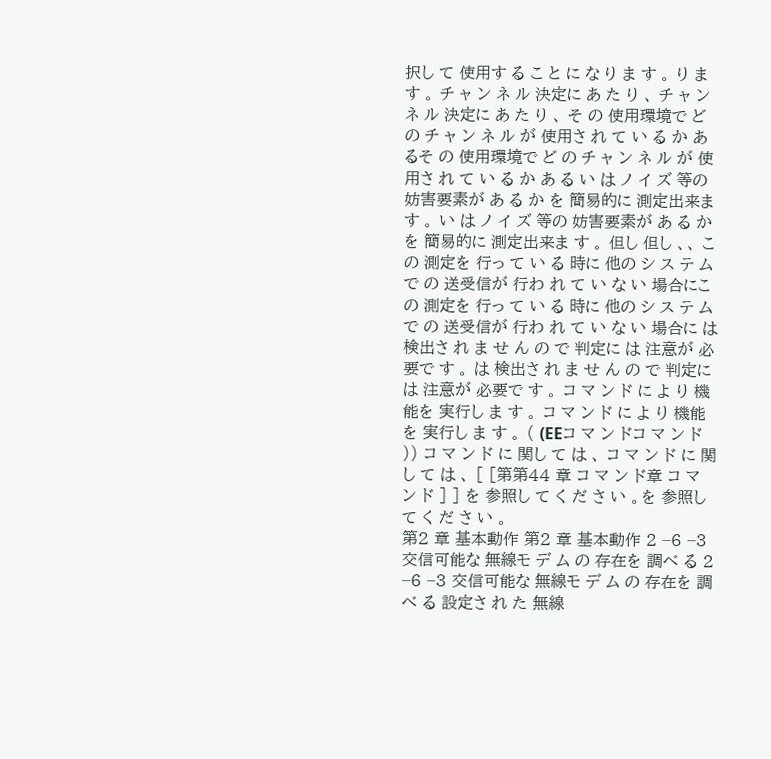択し て 使用す る こ と に な り ま す 。 り ま す 。 チ ャ ン ネ ル 決定に あ た り 、 チ ャ ン ネ ル 決定に あ た り 、 そ の 使用環境で ど の チ ャ ン ネ ル が 使用さ れ て い る か あ るそ の 使用環境で ど の チ ャ ン ネ ル が 使用さ れ て い る か あ る い は ノ イ ズ 等の 妨害要素が あ る か を 簡易的に 測定出来ま す 。 い は ノ イ ズ 等の 妨害要素が あ る か を 簡易的に 測定出来ま す 。 但し 但し 、、 こ の 測定を 行っ て い る 時に 他の シ ス テ ム で の 送受信が 行わ れ て い な い 場合にこ の 測定を 行っ て い る 時に 他の シ ス テ ム で の 送受信が 行わ れ て い な い 場合に は 検出さ れ ま せ ん の で 判定に は 注意が 必要で す 。 は 検出さ れ ま せ ん の で 判定に は 注意が 必要で す 。 コ マ ン ド に よ り 機能を 実行し ま す 。 コ マ ン ド に よ り 機能を 実行し ま す 。 ( (EEコ マ ン ドコ マ ン ド )) コ マ ン ド に 関し て は 、 コ マ ン ド に 関し て は 、 [ [第第44 章 コ マ ン ド章 コ マ ン ド ] ] を 参照し て く だ さ い 。を 参照し て く だ さ い 。
第2 章 基本動作 第2 章 基本動作 2 −6 −3 交信可能な 無線モ デ ム の 存在を 調べ る 2 −6 −3 交信可能な 無線モ デ ム の 存在を 調べ る 設定さ れ た 無線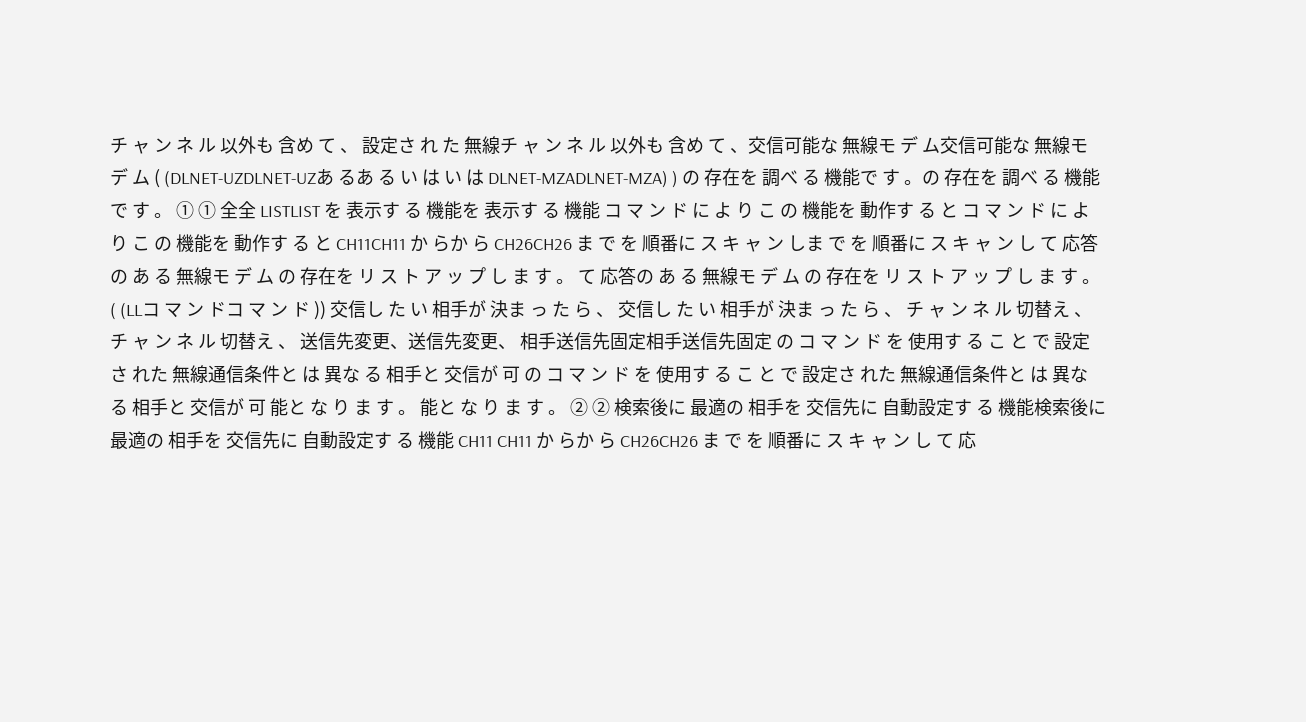チ ャ ン ネ ル 以外も 含め て 、 設定さ れ た 無線チ ャ ン ネ ル 以外も 含め て 、交信可能な 無線モ デ ム交信可能な 無線モ デ ム ( (DLNET-UZDLNET-UZあ るあ る い は い は DLNET-MZADLNET-MZA) ) の 存在を 調べ る 機能で す 。の 存在を 調べ る 機能で す 。 ① ① 全全 LISTLIST を 表示す る 機能を 表示す る 機能 コ マ ン ド に よ り こ の 機能を 動作す る と コ マ ン ド に よ り こ の 機能を 動作す る と CH11CH11 か らか ら CH26CH26 ま で を 順番に ス キ ャ ン しま で を 順番に ス キ ャ ン し て 応答の あ る 無線モ デ ム の 存在を リ ス ト ア ッ プ し ま す 。 て 応答の あ る 無線モ デ ム の 存在を リ ス ト ア ッ プ し ま す 。 ( (LLコ マ ン ドコ マ ン ド )) 交信し た い 相手が 決ま っ た ら 、 交信し た い 相手が 決ま っ た ら 、 チ ャ ン ネ ル 切替え 、チ ャ ン ネ ル 切替え 、 送信先変更、送信先変更、 相手送信先固定相手送信先固定 の コ マ ン ド を 使用す る こ と で 設定さ れた 無線通信条件と は 異な る 相手と 交信が 可 の コ マ ン ド を 使用す る こ と で 設定さ れた 無線通信条件と は 異な る 相手と 交信が 可 能と な り ま す 。 能と な り ま す 。 ② ② 検索後に 最適の 相手を 交信先に 自動設定す る 機能検索後に 最適の 相手を 交信先に 自動設定す る 機能 CH11 CH11 か らか ら CH26CH26 ま で を 順番に ス キ ャ ン し て 応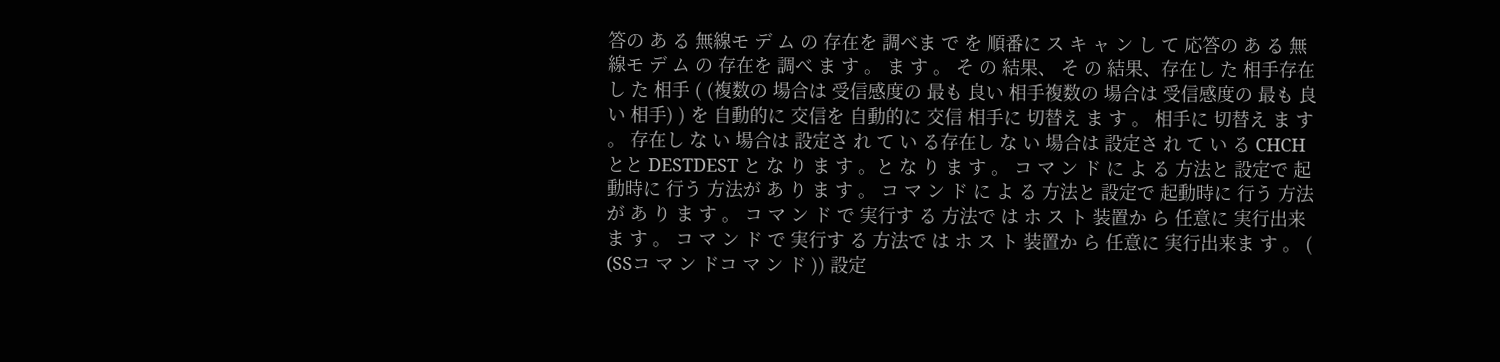答の あ る 無線モ デ ム の 存在を 調べま で を 順番に ス キ ャ ン し て 応答の あ る 無線モ デ ム の 存在を 調べ ま す 。 ま す 。 そ の 結果、 そ の 結果、存在し た 相手存在し た 相手 ( (複数の 場合は 受信感度の 最も 良い 相手複数の 場合は 受信感度の 最も 良い 相手) ) を 自動的に 交信を 自動的に 交信 相手に 切替え ま す 。 相手に 切替え ま す 。 存在し な い 場合は 設定さ れ て い る存在し な い 場合は 設定さ れ て い る CHCH とと DESTDEST と な り ま す 。と な り ま す 。 コ マ ン ド に よ る 方法と 設定で 起動時に 行う 方法が あ り ま す 。 コ マ ン ド に よ る 方法と 設定で 起動時に 行う 方法が あ り ま す 。 コ マ ン ド で 実行す る 方法で は ホ ス ト 装置か ら 任意に 実行出来ま す 。 コ マ ン ド で 実行す る 方法で は ホ ス ト 装置か ら 任意に 実行出来ま す 。 ( (SSコ マ ン ドコ マ ン ド )) 設定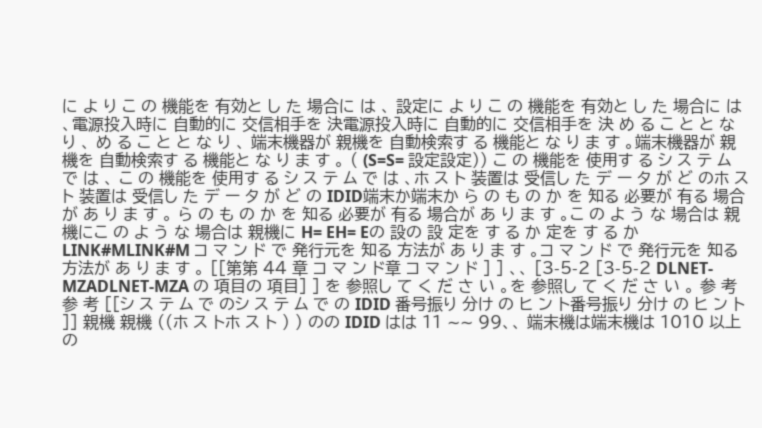に よ り こ の 機能を 有効と し た 場合に は 、 設定に よ り こ の 機能を 有効と し た 場合に は 、電源投入時に 自動的に 交信相手を 決電源投入時に 自動的に 交信相手を 決 め る こ と と な り 、 め る こ と と な り 、 端末機器が 親機を 自動検索す る 機能と な り ま す 。端末機器が 親機を 自動検索す る 機能と な り ま す 。 ( (S=S= 設定設定)) こ の 機能を 使用す る シ ス テ ム で は 、 こ の 機能を 使用す る シ ス テ ム で は 、ホ ス ト 装置は 受信し た デ ー タ が ど のホ ス ト 装置は 受信し た デ ー タ が ど の IDID端末か端末か ら の も の か を 知る 必要が 有る 場合が あ り ま す 。 ら の も の か を 知る 必要が 有る 場合が あ り ま す 。こ の よ う な 場合は 親機にこ の よ う な 場合は 親機に H= EH= Eの 設の 設 定を す る か 定を す る か LINK#MLINK#M コ マ ン ド で 発行元を 知る 方法が あ り ま す 。コ マ ン ド で 発行元を 知る 方法が あ り ま す 。 [[第第 44 章 コ マ ン ド章 コ マ ン ド ] ] 、、 [3-5-2 [3-5-2 DLNET-MZADLNET-MZA の 項目の 項目] ] を 参照し て く だ さ い 。を 参照し て く だ さ い 。 参 考 参 考 [[シ ス テ ム で のシ ス テ ム で の IDID 番号振り 分け の ヒ ン ト番号振り 分け の ヒ ン ト ]] 親機 親機 ((ホ ス トホ ス ト ) ) のの IDID はは 11 ∼∼ 99、、 端末機は端末機は 1010 以上の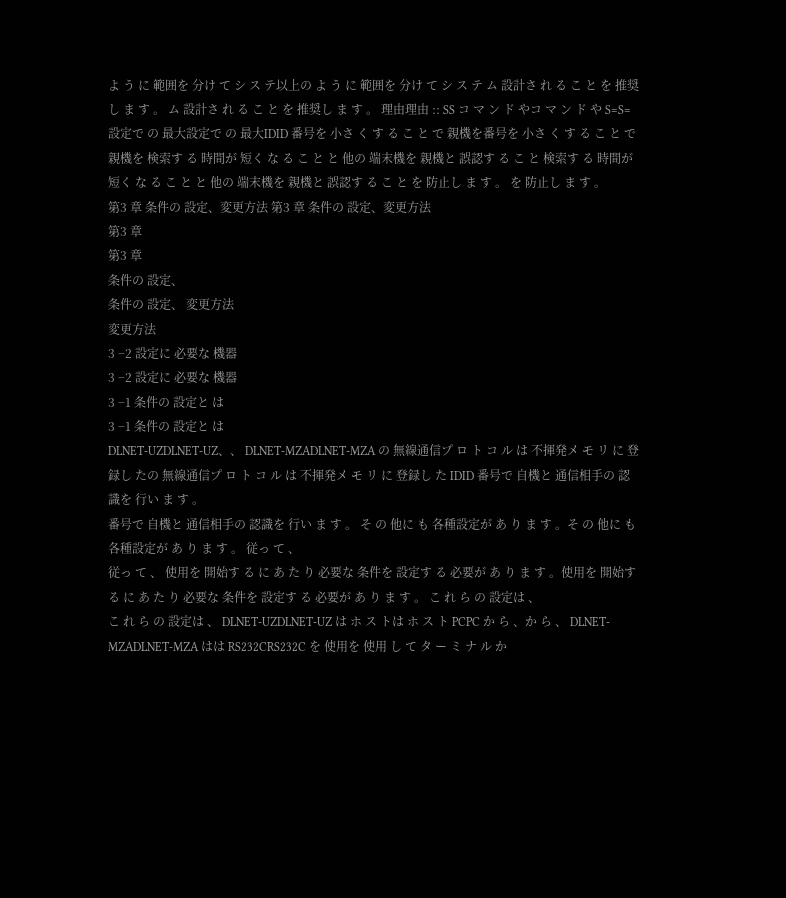よ う に 範囲を 分け て シ ス テ以上の よ う に 範囲を 分け て シ ス テ ム 設計さ れ る こ と を 推奨し ま す 。 ム 設計さ れ る こ と を 推奨し ま す 。 理由理由 :: SS コ マ ン ド やコ マ ン ド や S=S= 設定で の 最大設定で の 最大IDID 番号を 小さ く す る こ と で 親機を番号を 小さ く す る こ と で 親機を 検索す る 時間が 短く な る こ と と 他の 端末機を 親機と 誤認す る こ と 検索す る 時間が 短く な る こ と と 他の 端末機を 親機と 誤認す る こ と を 防止し ま す 。 を 防止し ま す 。
第3 章 条件の 設定、変更方法 第3 章 条件の 設定、変更方法
第3 章
第3 章
条件の 設定、
条件の 設定、 変更方法
変更方法
3 −2 設定に 必要な 機器
3 −2 設定に 必要な 機器
3 −1 条件の 設定と は
3 −1 条件の 設定と は
DLNET-UZDLNET-UZ、、 DLNET-MZADLNET-MZA の 無線通信プ ロ ト コ ル は 不揮発メ モ リ に 登録し たの 無線通信プ ロ ト コ ル は 不揮発メ モ リ に 登録し た IDID 番号で 自機と 通信相手の 認識を 行い ま す 。
番号で 自機と 通信相手の 認識を 行い ま す 。 そ の 他に も 各種設定が あ り ま す 。そ の 他に も 各種設定が あ り ま す 。 従っ て 、
従っ て 、 使用を 開始す る に あ た り 必要な 条件を 設定す る 必要が あ り ま す 。使用を 開始す る に あ た り 必要な 条件を 設定す る 必要が あ り ま す 。 こ れ ら の 設定は 、
こ れ ら の 設定は 、 DLNET-UZDLNET-UZ は ホ ス トは ホ ス ト PCPC か ら 、か ら 、 DLNET-MZADLNET-MZA はは RS232CRS232C を 使用を 使用 し て タ ー ミ ナ ル か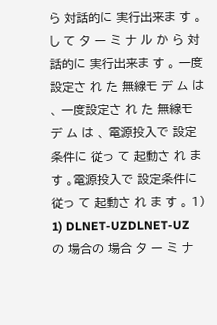ら 対話的に 実行出来ま す 。 し て タ ー ミ ナ ル か ら 対話的に 実行出来ま す 。 一度設定さ れ た 無線モ デ ム は 、 一度設定さ れ た 無線モ デ ム は 、 電源投入で 設定条件に 従っ て 起動さ れ ま す 。電源投入で 設定条件に 従っ て 起動さ れ ま す 。 1) 1) DLNET-UZDLNET-UZ の 場合の 場合 タ ー ミ ナ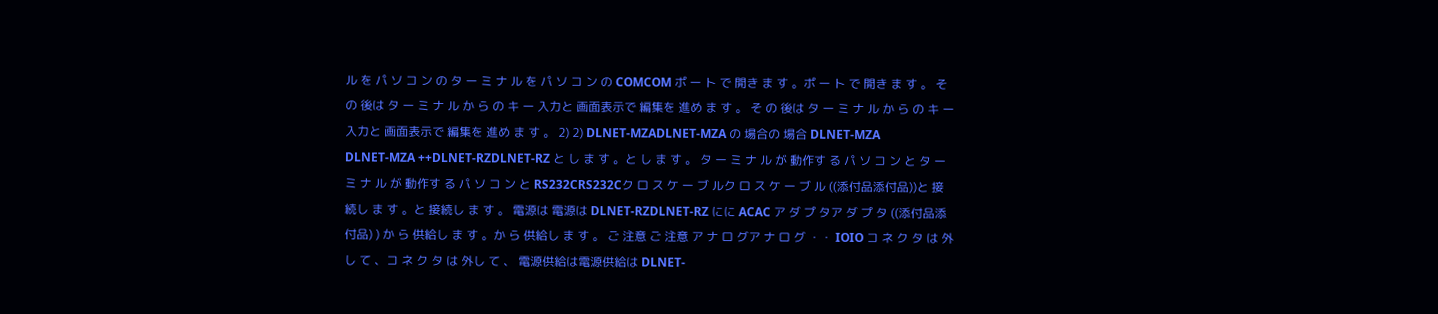ル を パ ソ コ ン の タ ー ミ ナ ル を パ ソ コ ン の COMCOM ポ ー ト で 開き ま す 。ポ ー ト で 開き ま す 。 そ の 後は タ ー ミ ナ ル か ら の キ ー 入力と 画面表示で 編集を 進め ま す 。 そ の 後は タ ー ミ ナ ル か ら の キ ー 入力と 画面表示で 編集を 進め ま す 。 2) 2) DLNET-MZADLNET-MZA の 場合の 場合 DLNET-MZA
DLNET-MZA ++DLNET-RZDLNET-RZ と し ま す 。と し ま す 。 タ ー ミ ナ ル が 動作す る パ ソ コ ン と タ ー ミ ナ ル が 動作す る パ ソ コ ン と RS232CRS232Cク ロ ス ケ ー ブ ルク ロ ス ケ ー ブ ル ((添付品添付品))と 接続し ま す 。と 接続し ま す 。 電源は 電源は DLNET-RZDLNET-RZ にに ACAC ア ダ プ タア ダ プ タ ((添付品添付品) ) か ら 供給し ま す 。か ら 供給し ま す 。 ご 注意 ご 注意 ア ナ ロ グア ナ ロ グ ・・ IOIO コ ネ ク タ は 外し て 、コ ネ ク タ は 外し て 、 電源供給は電源供給は DLNET-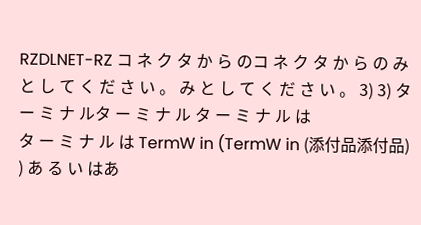RZDLNET-RZ コ ネ ク タ か ら のコ ネ ク タ か ら の み と し て く だ さ い 。 み と し て く だ さ い 。 3) 3) タ ー ミ ナ ルタ ー ミ ナ ル タ ー ミ ナ ル は
タ ー ミ ナ ル は TermW in (TermW in (添付品添付品) ) あ る い はあ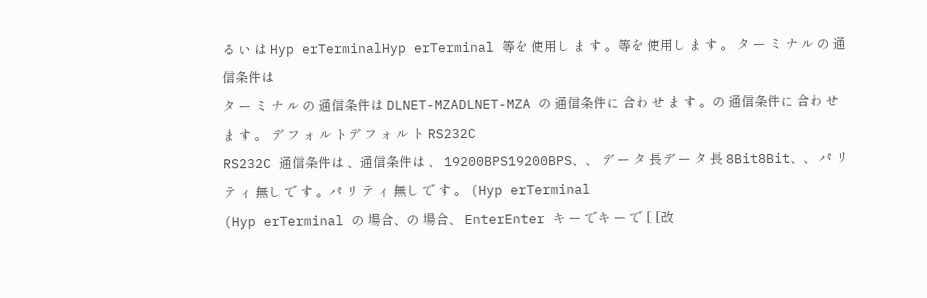る い は Hyp erTerminalHyp erTerminal 等を 使用し ま す 。等を 使用し ま す 。 タ ー ミ ナ ル の 通信条件は
タ ー ミ ナ ル の 通信条件は DLNET-MZADLNET-MZA の 通信条件に 合わ せ ま す 。の 通信条件に 合わ せ ま す 。 デ フ ォ ル トデ フ ォ ル ト RS232C
RS232C 通信条件は 、通信条件は 、 19200BPS19200BPS、、 デ ー タ 長デ ー タ 長 8Bit8Bit、、 パ リ テ ィ 無し で す 。パ リ テ ィ 無し で す 。 (Hyp erTerminal
(Hyp erTerminal の 場合、の 場合、 EnterEnter キ ー でキ ー で [ [改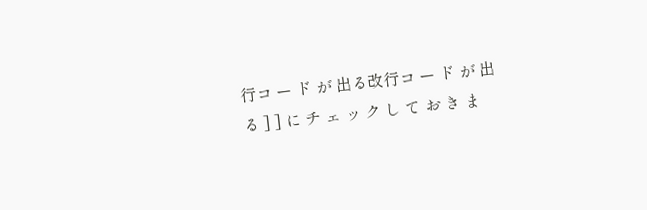行コ ー ド が 出る改行コ ー ド が 出る ] ] に チ ェ ッ ク し て お き ま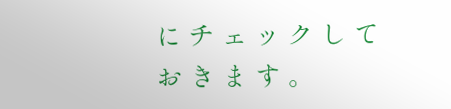に チ ェ ッ ク し て お き ま す 。